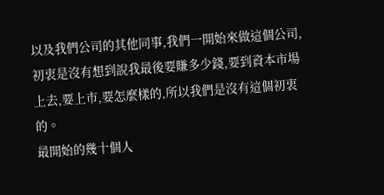以及我們公司的其他同事,我們一開始來做這個公司,初衷是沒有想到說我最後要賺多少錢,要到資本市場上去,要上市,要怎麼樣的,所以我們是沒有這個初衷的。
最開始的幾十個人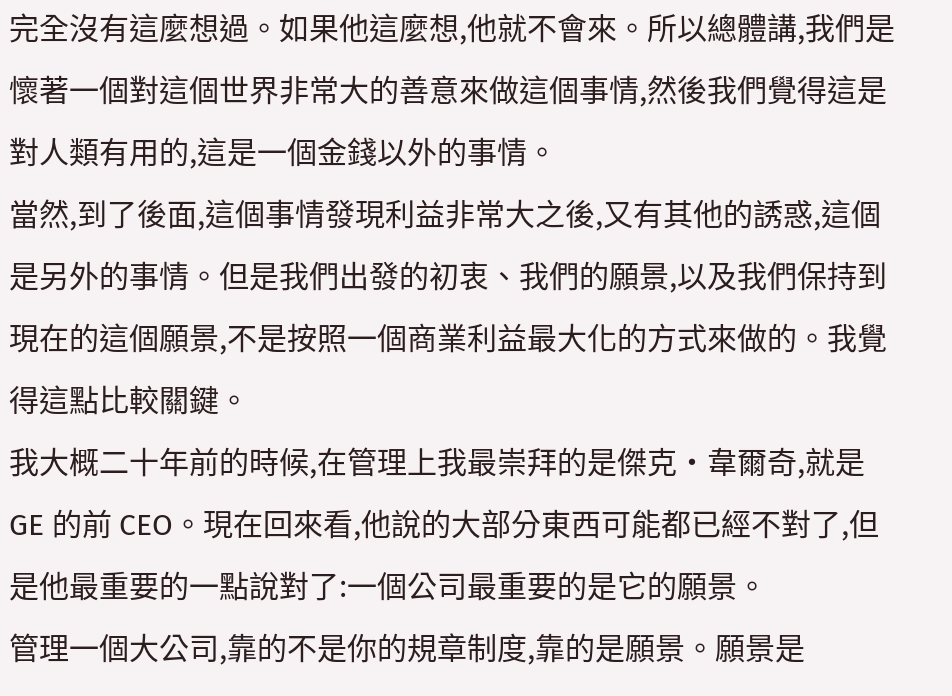完全沒有這麼想過。如果他這麼想,他就不會來。所以總體講,我們是懷著一個對這個世界非常大的善意來做這個事情,然後我們覺得這是對人類有用的,這是一個金錢以外的事情。
當然,到了後面,這個事情發現利益非常大之後,又有其他的誘惑,這個是另外的事情。但是我們出發的初衷、我們的願景,以及我們保持到現在的這個願景,不是按照一個商業利益最大化的方式來做的。我覺得這點比較關鍵。
我大概二十年前的時候,在管理上我最崇拜的是傑克·韋爾奇,就是 GE 的前 CEO。現在回來看,他說的大部分東西可能都已經不對了,但是他最重要的一點說對了:一個公司最重要的是它的願景。
管理一個大公司,靠的不是你的規章制度,靠的是願景。願景是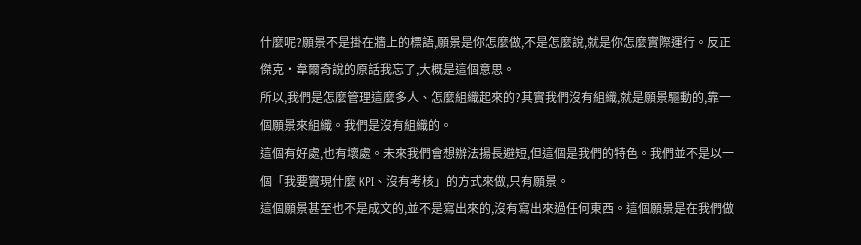什麼呢?願景不是掛在牆上的標語,願景是你怎麼做,不是怎麼說,就是你怎麼實際運行。反正傑克·韋爾奇說的原話我忘了,大概是這個意思。
所以,我們是怎麼管理這麼多人、怎麼組織起來的?其實我們沒有組織,就是願景驅動的,靠一個願景來組織。我們是沒有組織的。
這個有好處,也有壞處。未來我們會想辦法揚長避短,但這個是我們的特色。我們並不是以一個「我要實現什麼 KPI、沒有考核」的方式來做,只有願景。
這個願景甚至也不是成文的,並不是寫出來的,沒有寫出來過任何東西。這個願景是在我們做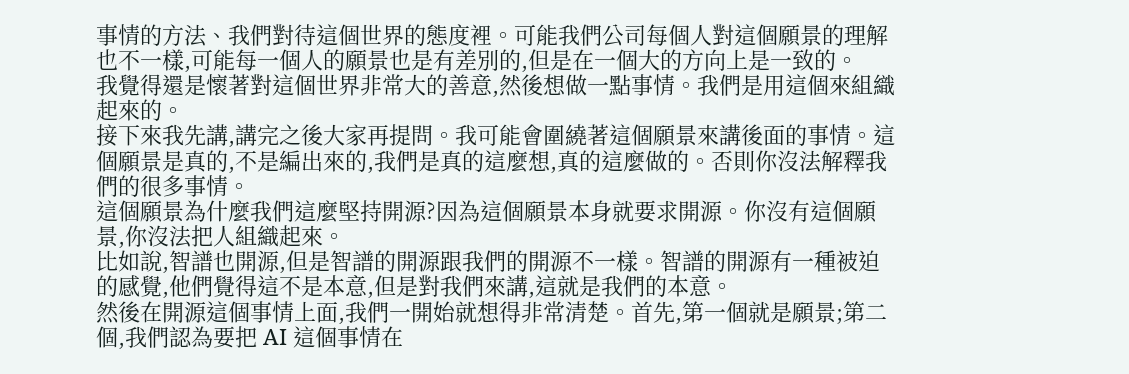事情的方法、我們對待這個世界的態度裡。可能我們公司每個人對這個願景的理解也不一樣,可能每一個人的願景也是有差別的,但是在一個大的方向上是一致的。
我覺得還是懷著對這個世界非常大的善意,然後想做一點事情。我們是用這個來組織起來的。
接下來我先講,講完之後大家再提問。我可能會圍繞著這個願景來講後面的事情。這個願景是真的,不是編出來的,我們是真的這麼想,真的這麼做的。否則你沒法解釋我們的很多事情。
這個願景為什麼我們這麼堅持開源?因為這個願景本身就要求開源。你沒有這個願景,你沒法把人組織起來。
比如說,智譜也開源,但是智譜的開源跟我們的開源不一樣。智譜的開源有一種被迫的感覺,他們覺得這不是本意,但是對我們來講,這就是我們的本意。
然後在開源這個事情上面,我們一開始就想得非常清楚。首先,第一個就是願景;第二個,我們認為要把 AI 這個事情在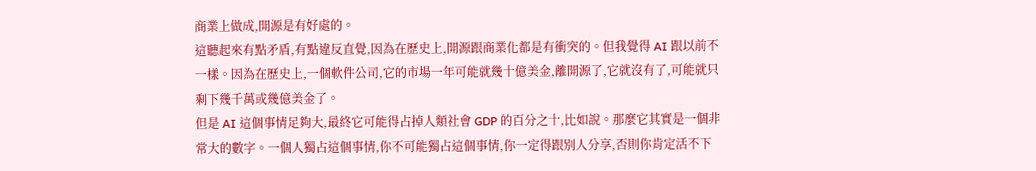商業上做成,開源是有好處的。
這聽起來有點矛盾,有點違反直覺,因為在歷史上,開源跟商業化都是有衝突的。但我覺得 AI 跟以前不一樣。因為在歷史上,一個軟件公司,它的市場一年可能就幾十億美金,離開源了,它就沒有了,可能就只剩下幾千萬或幾億美金了。
但是 AI 這個事情足夠大,最終它可能得占掉人類社會 GDP 的百分之十,比如說。那麼它其實是一個非常大的數字。一個人獨占這個事情,你不可能獨占這個事情,你一定得跟別人分享,否則你肯定活不下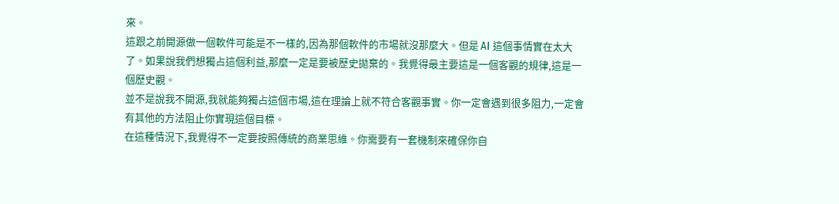來。
這跟之前開源做一個軟件可能是不一樣的,因為那個軟件的市場就沒那麼大。但是 AI 這個事情實在太大了。如果說我們想獨占這個利益,那麼一定是要被歷史拋棄的。我覺得最主要這是一個客觀的規律,這是一個歷史觀。
並不是說我不開源,我就能夠獨占這個市場,這在理論上就不符合客觀事實。你一定會遇到很多阻力,一定會有其他的方法阻止你實現這個目標。
在這種情況下,我覺得不一定要按照傳統的商業思維。你需要有一套機制來確保你自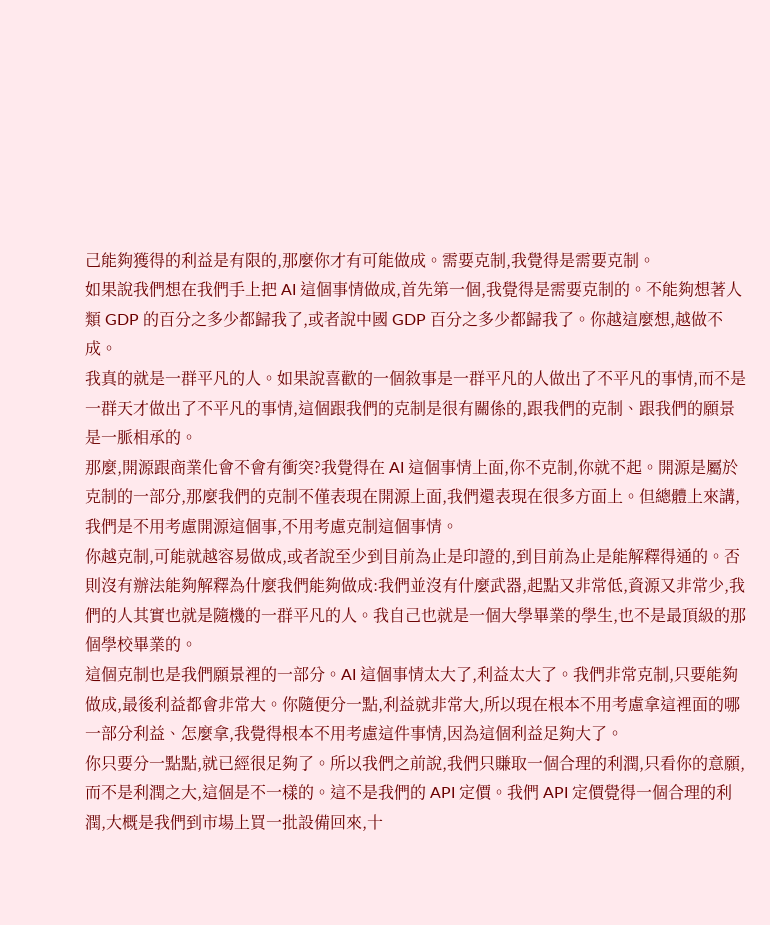己能夠獲得的利益是有限的,那麼你才有可能做成。需要克制,我覺得是需要克制。
如果說我們想在我們手上把 AI 這個事情做成,首先第一個,我覺得是需要克制的。不能夠想著人類 GDP 的百分之多少都歸我了,或者說中國 GDP 百分之多少都歸我了。你越這麼想,越做不成。
我真的就是一群平凡的人。如果說喜歡的一個敘事是一群平凡的人做出了不平凡的事情,而不是一群天才做出了不平凡的事情,這個跟我們的克制是很有關係的,跟我們的克制、跟我們的願景是一脈相承的。
那麼,開源跟商業化會不會有衝突?我覺得在 AI 這個事情上面,你不克制,你就不起。開源是屬於克制的一部分,那麼我們的克制不僅表現在開源上面,我們還表現在很多方面上。但總體上來講,我們是不用考慮開源這個事,不用考慮克制這個事情。
你越克制,可能就越容易做成,或者說至少到目前為止是印證的,到目前為止是能解釋得通的。否則沒有辦法能夠解釋為什麼我們能夠做成:我們並沒有什麼武器,起點又非常低,資源又非常少,我們的人其實也就是隨機的一群平凡的人。我自己也就是一個大學畢業的學生,也不是最頂級的那個學校畢業的。
這個克制也是我們願景裡的一部分。AI 這個事情太大了,利益太大了。我們非常克制,只要能夠做成,最後利益都會非常大。你隨便分一點,利益就非常大,所以現在根本不用考慮拿這裡面的哪一部分利益、怎麼拿,我覺得根本不用考慮這件事情,因為這個利益足夠大了。
你只要分一點點,就已經很足夠了。所以我們之前說,我們只賺取一個合理的利潤,只看你的意願,而不是利潤之大,這個是不一樣的。這不是我們的 API 定價。我們 API 定價覺得一個合理的利潤,大概是我們到市場上買一批設備回來,十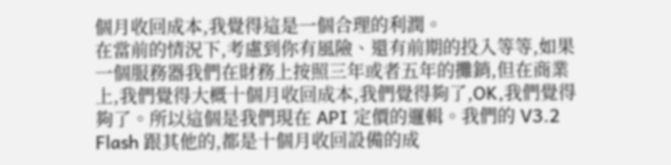個月收回成本,我覺得這是一個合理的利潤。
在當前的情況下,考慮到你有風險、還有前期的投入等等,如果一個服務器我們在財務上按照三年或者五年的攤銷,但在商業上,我們覺得大概十個月收回成本,我們覺得夠了,OK,我們覺得夠了。所以這個是我們現在 API 定價的邏輯。我們的 V3.2 Flash 跟其他的,都是十個月收回設備的成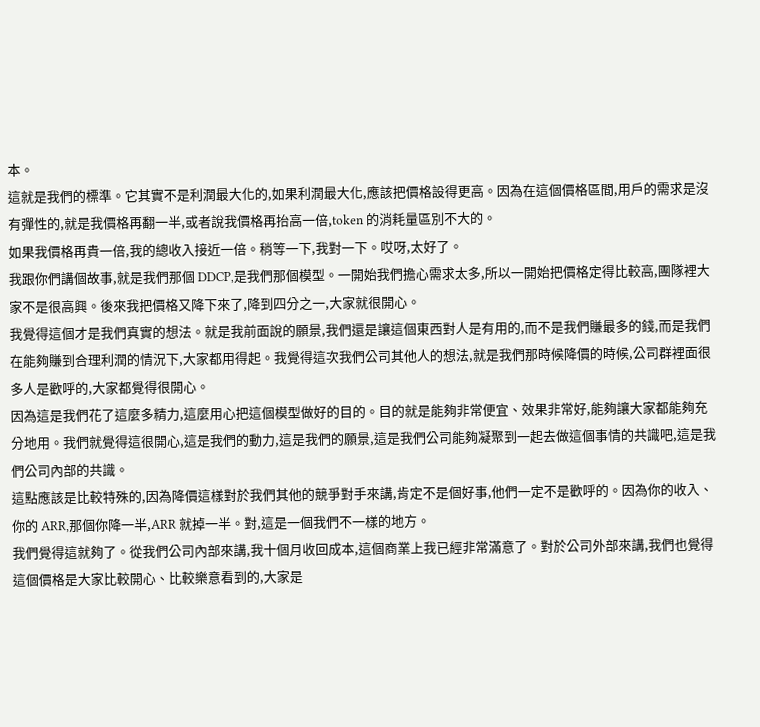本。
這就是我們的標準。它其實不是利潤最大化的,如果利潤最大化,應該把價格設得更高。因為在這個價格區間,用戶的需求是沒有彈性的,就是我價格再翻一半,或者說我價格再抬高一倍,token 的消耗量區別不大的。
如果我價格再貴一倍,我的總收入接近一倍。稍等一下,我對一下。哎呀,太好了。
我跟你們講個故事,就是我們那個 DDCP,是我們那個模型。一開始我們擔心需求太多,所以一開始把價格定得比較高,團隊裡大家不是很高興。後來我把價格又降下來了,降到四分之一,大家就很開心。
我覺得這個才是我們真實的想法。就是我前面說的願景,我們還是讓這個東西對人是有用的,而不是我們賺最多的錢,而是我們在能夠賺到合理利潤的情況下,大家都用得起。我覺得這次我們公司其他人的想法,就是我們那時候降價的時候,公司群裡面很多人是歡呼的,大家都覺得很開心。
因為這是我們花了這麼多精力,這麼用心把這個模型做好的目的。目的就是能夠非常便宜、效果非常好,能夠讓大家都能夠充分地用。我們就覺得這很開心,這是我們的動力,這是我們的願景,這是我們公司能夠凝聚到一起去做這個事情的共識吧,這是我們公司內部的共識。
這點應該是比較特殊的,因為降價這樣對於我們其他的競爭對手來講,肯定不是個好事,他們一定不是歡呼的。因為你的收入、你的 ARR,那個你降一半,ARR 就掉一半。對,這是一個我們不一樣的地方。
我們覺得這就夠了。從我們公司內部來講,我十個月收回成本,這個商業上我已經非常滿意了。對於公司外部來講,我們也覺得這個價格是大家比較開心、比較樂意看到的,大家是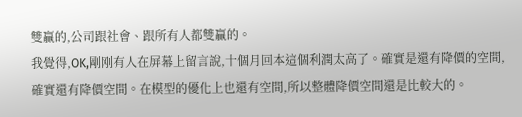雙贏的,公司跟社會、跟所有人都雙贏的。
我覺得,OK,剛刚有人在屏幕上留言說,十個月回本這個利潤太高了。確實是還有降價的空間,確實還有降價空間。在模型的優化上也還有空間,所以整體降價空間還是比較大的。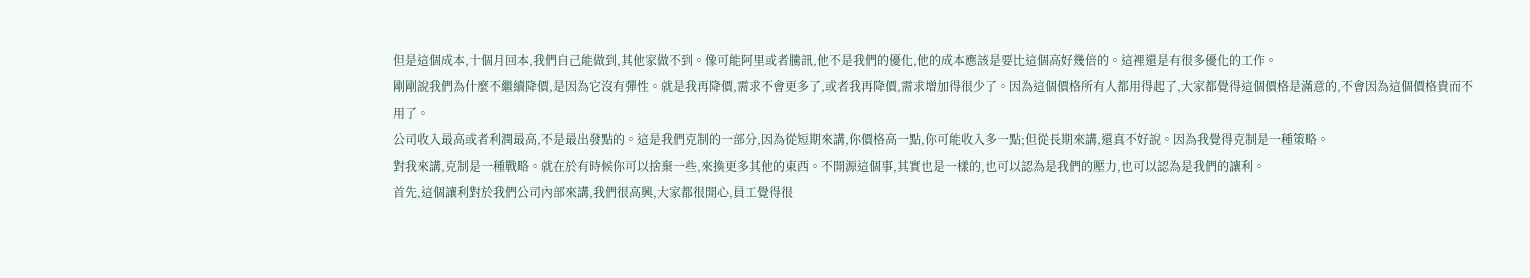但是這個成本,十個月回本,我們自己能做到,其他家做不到。像可能阿里或者騰訊,他不是我們的優化,他的成本應該是要比這個高好幾倍的。這裡還是有很多優化的工作。
剛剛說我們為什麼不繼續降價,是因為它沒有彈性。就是我再降價,需求不會更多了,或者我再降價,需求增加得很少了。因為這個價格所有人都用得起了,大家都覺得這個價格是滿意的,不會因為這個價格貴而不用了。
公司收入最高或者利潤最高,不是最出發點的。這是我們克制的一部分,因為從短期來講,你價格高一點,你可能收入多一點;但從長期來講,還真不好說。因為我覺得克制是一種策略。
對我來講,克制是一種戰略。就在於有時候你可以捨棄一些,來換更多其他的東西。不開源這個事,其實也是一樣的,也可以認為是我們的壓力,也可以認為是我們的讓利。
首先,這個讓利對於我們公司內部來講,我們很高興,大家都很開心,員工覺得很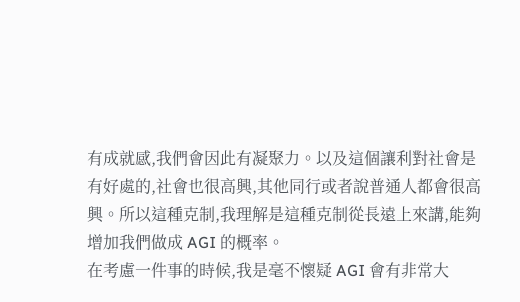有成就感,我們會因此有凝聚力。以及這個讓利對社會是有好處的,社會也很高興,其他同行或者說普通人都會很高興。所以這種克制,我理解是這種克制從長遠上來講,能夠增加我們做成 AGI 的概率。
在考慮一件事的時候,我是毫不懷疑 AGI 會有非常大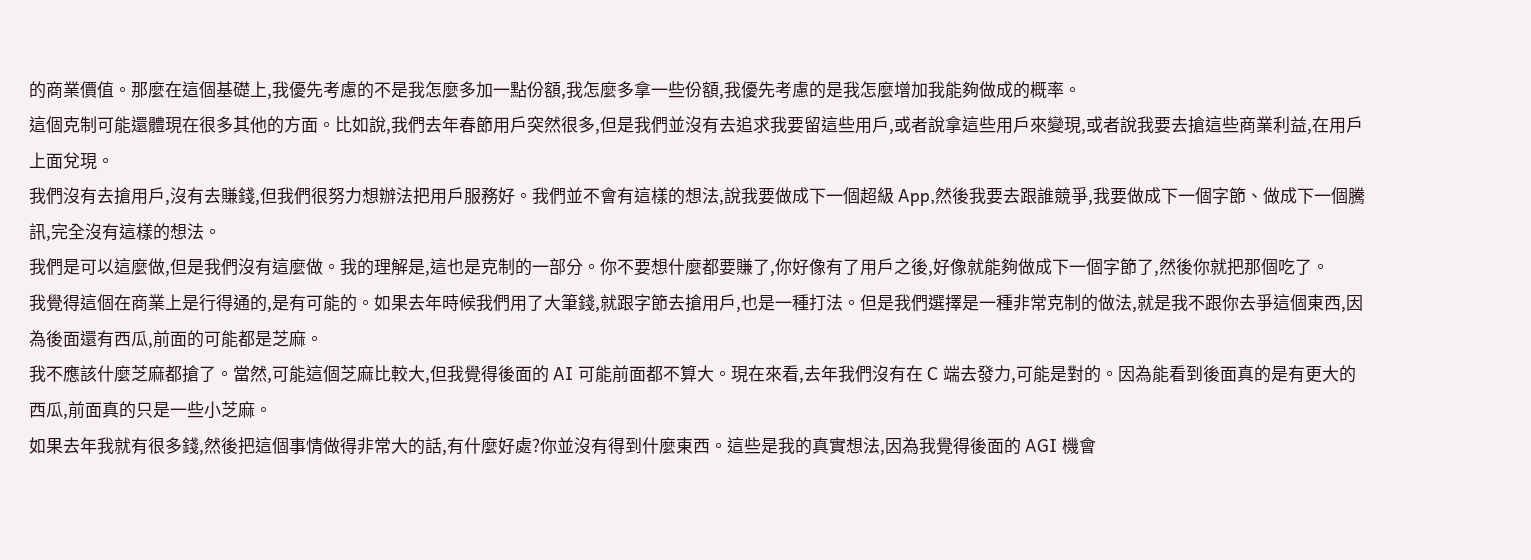的商業價值。那麼在這個基礎上,我優先考慮的不是我怎麼多加一點份額,我怎麼多拿一些份額,我優先考慮的是我怎麼增加我能夠做成的概率。
這個克制可能還體現在很多其他的方面。比如說,我們去年春節用戶突然很多,但是我們並沒有去追求我要留這些用戶,或者說拿這些用戶來變現,或者說我要去搶這些商業利益,在用戶上面兌現。
我們沒有去搶用戶,沒有去賺錢,但我們很努力想辦法把用戶服務好。我們並不會有這樣的想法,說我要做成下一個超級 App,然後我要去跟誰競爭,我要做成下一個字節、做成下一個騰訊,完全沒有這樣的想法。
我們是可以這麼做,但是我們沒有這麼做。我的理解是,這也是克制的一部分。你不要想什麼都要賺了,你好像有了用戶之後,好像就能夠做成下一個字節了,然後你就把那個吃了。
我覺得這個在商業上是行得通的,是有可能的。如果去年時候我們用了大筆錢,就跟字節去搶用戶,也是一種打法。但是我們選擇是一種非常克制的做法,就是我不跟你去爭這個東西,因為後面還有西瓜,前面的可能都是芝麻。
我不應該什麼芝麻都搶了。當然,可能這個芝麻比較大,但我覺得後面的 AI 可能前面都不算大。現在來看,去年我們沒有在 C 端去發力,可能是對的。因為能看到後面真的是有更大的西瓜,前面真的只是一些小芝麻。
如果去年我就有很多錢,然後把這個事情做得非常大的話,有什麼好處?你並沒有得到什麼東西。這些是我的真實想法,因為我覺得後面的 AGI 機會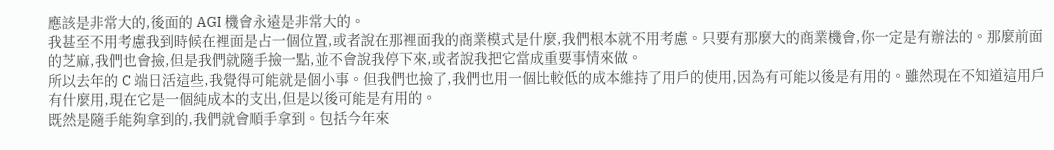應該是非常大的,後面的 AGI 機會永遠是非常大的。
我甚至不用考慮我到時候在裡面是占一個位置,或者說在那裡面我的商業模式是什麼,我們根本就不用考慮。只要有那麼大的商業機會,你一定是有辦法的。那麼前面的芝麻,我們也會撿,但是我們就隨手撿一點,並不會說我停下來,或者說我把它當成重要事情來做。
所以去年的 C 端日活這些,我覺得可能就是個小事。但我們也撿了,我們也用一個比較低的成本維持了用戶的使用,因為有可能以後是有用的。雖然現在不知道這用戶有什麼用,現在它是一個純成本的支出,但是以後可能是有用的。
既然是隨手能夠拿到的,我們就會順手拿到。包括今年來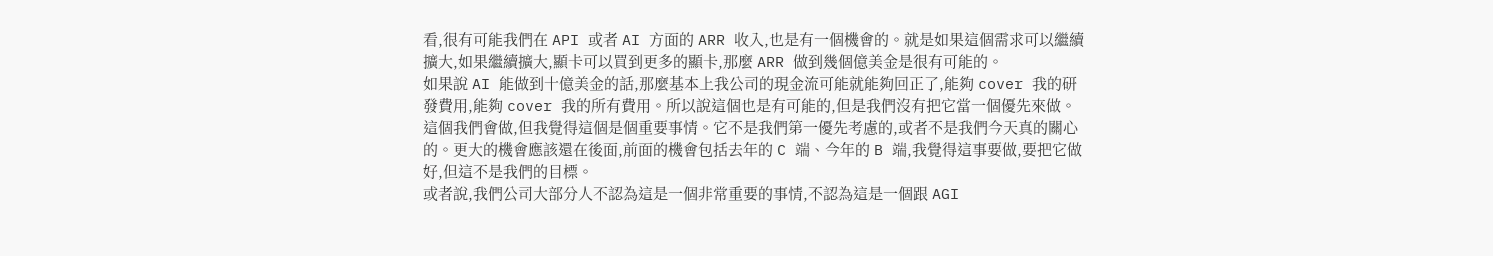看,很有可能我們在 API 或者 AI 方面的 ARR 收入,也是有一個機會的。就是如果這個需求可以繼續擴大,如果繼續擴大,顯卡可以買到更多的顯卡,那麼 ARR 做到幾個億美金是很有可能的。
如果說 AI 能做到十億美金的話,那麼基本上我公司的現金流可能就能夠回正了,能夠 cover 我的研發費用,能夠 cover 我的所有費用。所以說這個也是有可能的,但是我們沒有把它當一個優先來做。
這個我們會做,但我覺得這個是個重要事情。它不是我們第一優先考慮的,或者不是我們今天真的關心的。更大的機會應該還在後面,前面的機會包括去年的 C 端、今年的 B 端,我覺得這事要做,要把它做好,但這不是我們的目標。
或者說,我們公司大部分人不認為這是一個非常重要的事情,不認為這是一個跟 AGI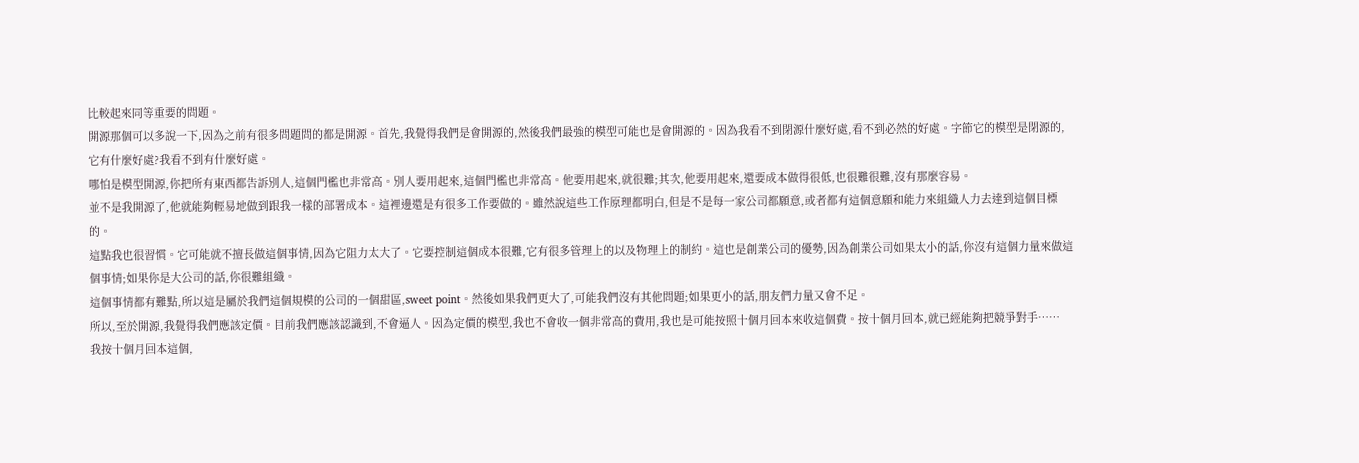比較起來同等重要的問題。
開源那個可以多說一下,因為之前有很多問題問的都是開源。首先,我覺得我們是會開源的,然後我們最強的模型可能也是會開源的。因為我看不到閉源什麼好處,看不到必然的好處。字節它的模型是閉源的,它有什麼好處?我看不到有什麼好處。
哪怕是模型開源,你把所有東西都告訴別人,這個門檻也非常高。別人要用起來,這個門檻也非常高。他要用起來,就很難;其次,他要用起來,還要成本做得很低,也很難很難,沒有那麼容易。
並不是我開源了,他就能夠輕易地做到跟我一樣的部署成本。這裡邊還是有很多工作要做的。雖然說這些工作原理都明白,但是不是每一家公司都願意,或者都有這個意願和能力來組織人力去達到這個目標的。
這點我也很習慣。它可能就不擅長做這個事情,因為它阻力太大了。它要控制這個成本很難,它有很多管理上的以及物理上的制約。這也是創業公司的優勢,因為創業公司如果太小的話,你沒有這個力量來做這個事情;如果你是大公司的話,你很難組織。
這個事情都有難點,所以這是屬於我們這個規模的公司的一個甜區,sweet point。然後如果我們更大了,可能我們沒有其他問題;如果更小的話,朋友們力量又會不足。
所以,至於開源,我覺得我們應該定價。目前我們應該認識到,不會逼人。因為定價的模型,我也不會收一個非常高的費用,我也是可能按照十個月回本來收這個費。按十個月回本,就已經能夠把競爭對手……
我按十個月回本這個,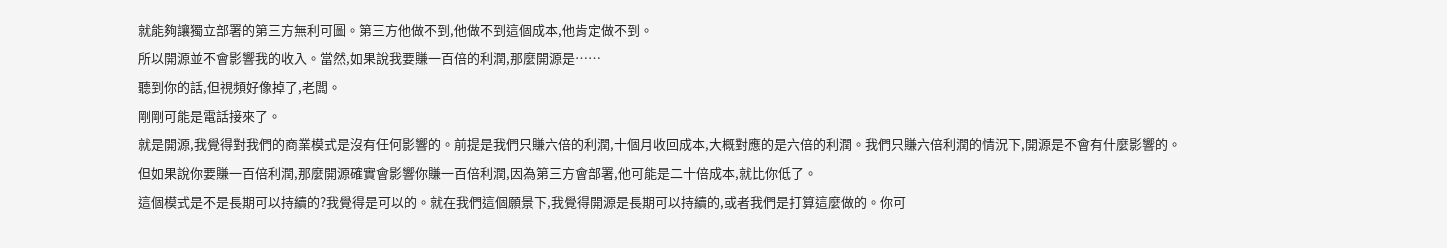就能夠讓獨立部署的第三方無利可圖。第三方他做不到,他做不到這個成本,他肯定做不到。
所以開源並不會影響我的收入。當然,如果說我要賺一百倍的利潤,那麼開源是……
聽到你的話,但視頻好像掉了,老闆。
剛剛可能是電話接來了。
就是開源,我覺得對我們的商業模式是沒有任何影響的。前提是我們只賺六倍的利潤,十個月收回成本,大概對應的是六倍的利潤。我們只賺六倍利潤的情況下,開源是不會有什麼影響的。
但如果說你要賺一百倍利潤,那麼開源確實會影響你賺一百倍利潤,因為第三方會部署,他可能是二十倍成本,就比你低了。
這個模式是不是長期可以持續的?我覺得是可以的。就在我們這個願景下,我覺得開源是長期可以持續的,或者我們是打算這麼做的。你可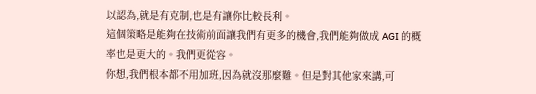以認為,就是有克制,也是有讓你比較長利。
這個策略是能夠在技術前面讓我們有更多的機會,我們能夠做成 AGI 的概率也是更大的。我們更從容。
你想,我們根本都不用加班,因為就沒那麼難。但是對其他家來講,可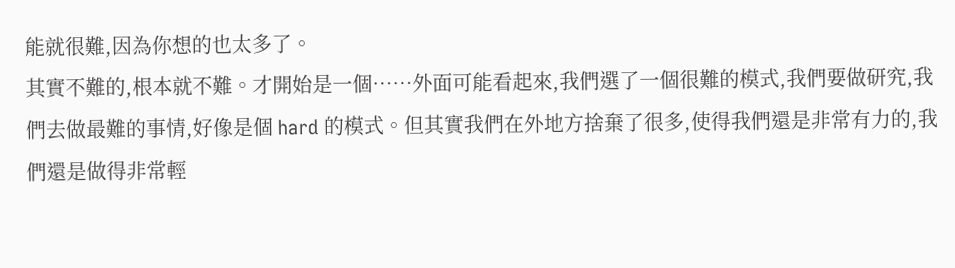能就很難,因為你想的也太多了。
其實不難的,根本就不難。才開始是一個……外面可能看起來,我們選了一個很難的模式,我們要做研究,我們去做最難的事情,好像是個 hard 的模式。但其實我們在外地方捨棄了很多,使得我們還是非常有力的,我們還是做得非常輕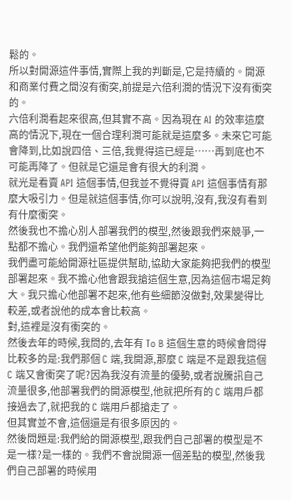鬆的。
所以對開源這件事情,實際上我的判斷是,它是持續的。開源和商業付費之間沒有衝突,前提是六倍利潤的情況下沒有衝突的。
六倍利潤看起來很高,但其實不高。因為現在 AI 的效率這麼高的情況下,現在一個合理利潤可能就是這麼多。未來它可能會降到,比如說四倍、三倍,我覺得這已經是……再到底也不可能再降了。但就是它還是會有很大的利潤。
就光是看賣 API 這個事情,但我並不覺得賣 API 這個事情有那麼大吸引力。但是就這個事情,你可以說明,沒有,我沒有看到有什麼衝突。
然後我也不擔心別人部署我們的模型,然後跟我們來競爭,一點都不擔心。我們還希望他們能夠部署起來。
我們盡可能給開源社區提供幫助,協助大家能夠把我們的模型部署起來。我不擔心他會跟我搶這個生意,因為這個市場足夠大。我只擔心他部署不起來,他有些細節沒做對,效果變得比較差,或者說他的成本會比較高。
對,這裡是沒有衝突的。
然後去年的時候,我問的,去年有 To B 這個生意的時候會問得比較多的是:我們那個 C 端,我開源,那麼 C 端是不是跟我這個 C 端又會衝突了呢?因為我沒有流量的優勢,或者說騰訊自己流量很多,他部署我們的開源模型,他就把所有的 C 端用戶都接過去了,就把我的 C 端用戶都搶走了。
但其實並不會,這個還是有很多原因的。
然後問題是:我們給的開源模型,跟我們自己部署的模型是不是一樣?是一樣的。我們不會說開源一個差點的模型,然後我們自己部署的時候用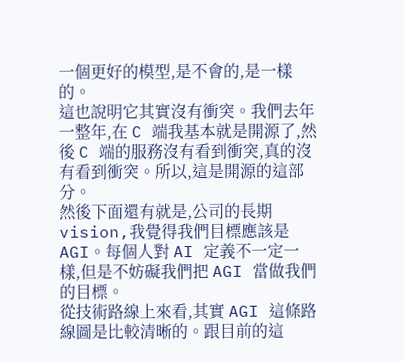一個更好的模型,是不會的,是一樣的。
這也說明它其實沒有衝突。我們去年一整年,在 C 端我基本就是開源了,然後 C 端的服務沒有看到衝突,真的沒有看到衝突。所以,這是開源的這部分。
然後下面還有就是,公司的長期 vision,我覺得我們目標應該是 AGI。每個人對 AI 定義不一定一樣,但是不妨礙我們把 AGI 當做我們的目標。
從技術路線上來看,其實 AGI 這條路線圖是比較清晰的。跟目前的這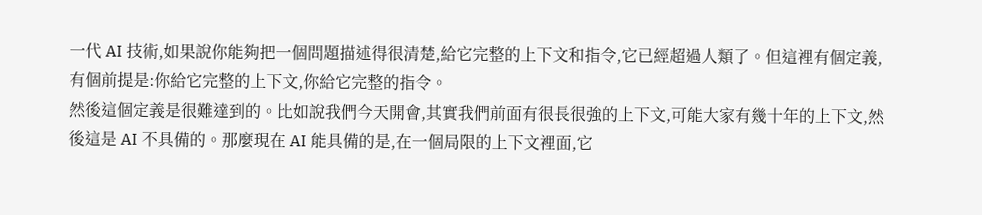一代 AI 技術,如果說你能夠把一個問題描述得很清楚,給它完整的上下文和指令,它已經超過人類了。但這裡有個定義,有個前提是:你給它完整的上下文,你給它完整的指令。
然後這個定義是很難達到的。比如說我們今天開會,其實我們前面有很長很強的上下文,可能大家有幾十年的上下文,然後這是 AI 不具備的。那麼現在 AI 能具備的是,在一個局限的上下文裡面,它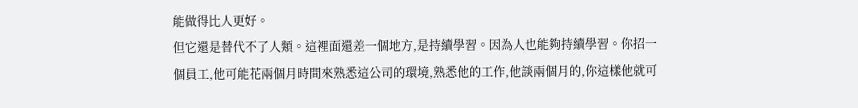能做得比人更好。
但它還是替代不了人類。這裡面還差一個地方,是持續學習。因為人也能夠持續學習。你招一個員工,他可能花兩個月時間來熟悉這公司的環境,熟悉他的工作,他談兩個月的,你這樣他就可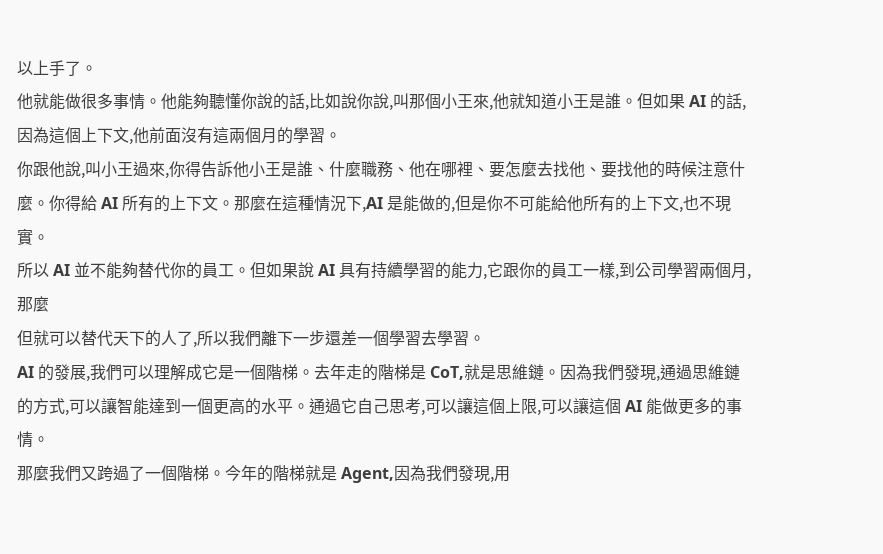以上手了。
他就能做很多事情。他能夠聽懂你說的話,比如說你說,叫那個小王來,他就知道小王是誰。但如果 AI 的話,因為這個上下文,他前面沒有這兩個月的學習。
你跟他說,叫小王過來,你得告訴他小王是誰、什麼職務、他在哪裡、要怎麼去找他、要找他的時候注意什麼。你得給 AI 所有的上下文。那麼在這種情況下,AI 是能做的,但是你不可能給他所有的上下文,也不現實。
所以 AI 並不能夠替代你的員工。但如果說 AI 具有持續學習的能力,它跟你的員工一樣,到公司學習兩個月,那麼
但就可以替代天下的人了,所以我們離下一步還差一個學習去學習。
AI 的發展,我們可以理解成它是一個階梯。去年走的階梯是 CoT,就是思維鏈。因為我們發現,通過思維鏈的方式,可以讓智能達到一個更高的水平。通過它自己思考,可以讓這個上限,可以讓這個 AI 能做更多的事情。
那麼我們又跨過了一個階梯。今年的階梯就是 Agent,因為我們發現,用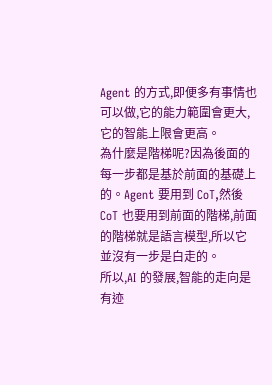Agent 的方式,即便多有事情也可以做,它的能力範圍會更大,它的智能上限會更高。
為什麼是階梯呢?因為後面的每一步都是基於前面的基礎上的。Agent 要用到 CoT,然後 CoT 也要用到前面的階梯,前面的階梯就是語言模型,所以它並沒有一步是白走的。
所以,AI 的發展,智能的走向是有迹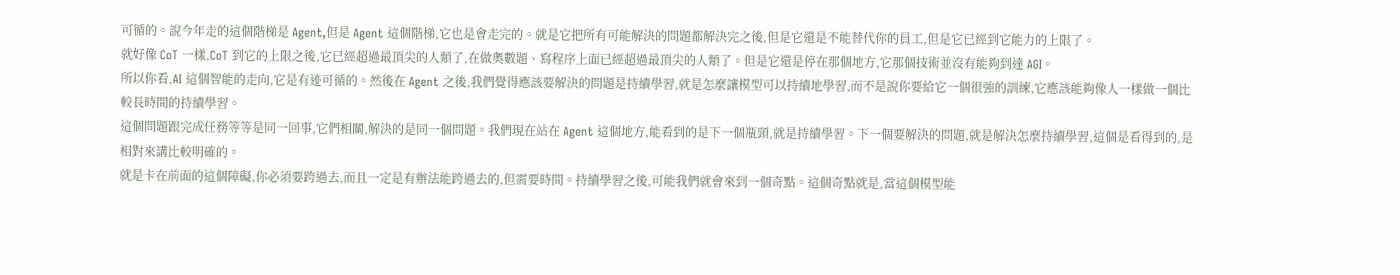可循的。說今年走的這個階梯是 Agent,但是 Agent 這個階梯,它也是會走完的。就是它把所有可能解決的問題都解決完之後,但是它還是不能替代你的員工,但是它已經到它能力的上限了。
就好像 CoT 一樣,CoT 到它的上限之後,它已經超過最頂尖的人類了,在做奧數題、寫程序上面已經超過最頂尖的人類了。但是它還是停在那個地方,它那個技術並沒有能夠到達 AGI。
所以你看,AI 這個智能的走向,它是有迹可循的。然後在 Agent 之後,我們覺得應該要解決的問題是持續學習,就是怎麼讓模型可以持續地學習,而不是說你要給它一個很強的訓練,它應該能夠像人一樣做一個比較長時間的持續學習。
這個問題跟完成任務等等是同一回事,它們相關,解決的是同一個問題。我們現在站在 Agent 這個地方,能看到的是下一個瓶頸,就是持續學習。下一個要解決的問題,就是解決怎麼持續學習,這個是看得到的,是相對來講比較明確的。
就是卡在前面的這個障礙,你必須要跨過去,而且一定是有辦法能跨過去的,但需要時間。持續學習之後,可能我們就會來到一個奇點。這個奇點就是,當這個模型能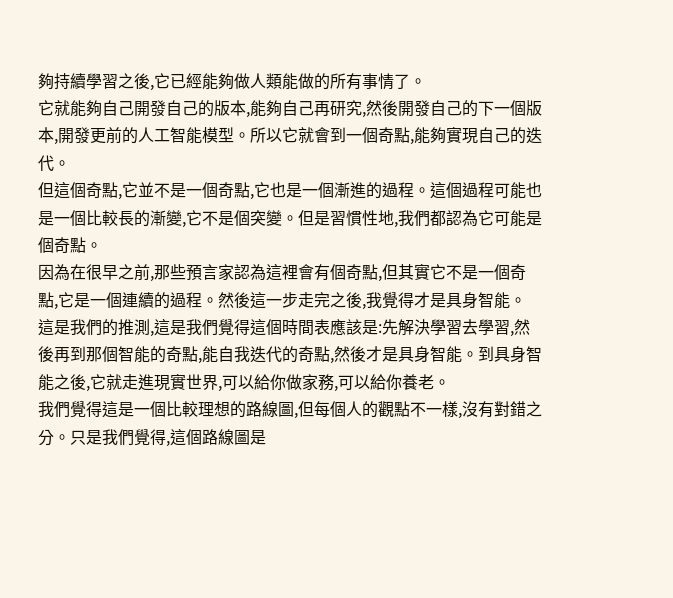夠持續學習之後,它已經能夠做人類能做的所有事情了。
它就能夠自己開發自己的版本,能夠自己再研究,然後開發自己的下一個版本,開發更前的人工智能模型。所以它就會到一個奇點,能夠實現自己的迭代。
但這個奇點,它並不是一個奇點,它也是一個漸進的過程。這個過程可能也是一個比較長的漸變,它不是個突變。但是習慣性地,我們都認為它可能是個奇點。
因為在很早之前,那些預言家認為這裡會有個奇點,但其實它不是一個奇點,它是一個連續的過程。然後這一步走完之後,我覺得才是具身智能。
這是我們的推測,這是我們覺得這個時間表應該是:先解決學習去學習,然後再到那個智能的奇點,能自我迭代的奇點,然後才是具身智能。到具身智能之後,它就走進現實世界,可以給你做家務,可以給你養老。
我們覺得這是一個比較理想的路線圖,但每個人的觀點不一樣,沒有對錯之分。只是我們覺得,這個路線圖是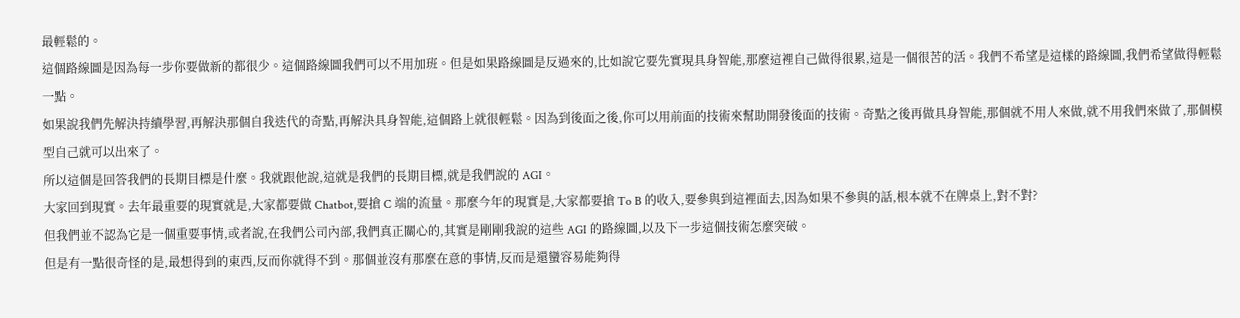最輕鬆的。
這個路線圖是因為每一步你要做新的都很少。這個路線圖我們可以不用加班。但是如果路線圖是反過來的,比如說它要先實現具身智能,那麼這裡自己做得很累,這是一個很苦的活。我們不希望是這樣的路線圖,我們希望做得輕鬆一點。
如果說我們先解決持續學習,再解決那個自我迭代的奇點,再解決具身智能,這個路上就很輕鬆。因為到後面之後,你可以用前面的技術來幫助開發後面的技術。奇點之後再做具身智能,那個就不用人來做,就不用我們來做了,那個模型自己就可以出來了。
所以這個是回答我們的長期目標是什麼。我就跟他說,這就是我們的長期目標,就是我們說的 AGI。
大家回到現實。去年最重要的現實就是,大家都要做 Chatbot,要搶 C 端的流量。那麼今年的現實是,大家都要搶 To B 的收入,要參與到這裡面去,因為如果不參與的話,根本就不在牌桌上,對不對?
但我們並不認為它是一個重要事情,或者說,在我們公司內部,我們真正關心的,其實是剛剛我說的這些 AGI 的路線圖,以及下一步這個技術怎麼突破。
但是有一點很奇怪的是,最想得到的東西,反而你就得不到。那個並沒有那麼在意的事情,反而是還蠻容易能夠得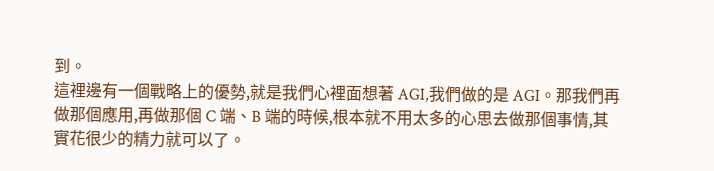到。
這裡邊有一個戰略上的優勢,就是我們心裡面想著 AGI,我們做的是 AGI。那我們再做那個應用,再做那個 C 端、B 端的時候,根本就不用太多的心思去做那個事情,其實花很少的精力就可以了。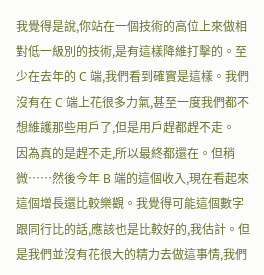我覺得是說,你站在一個技術的高位上來做相對低一級別的技術,是有這樣降維打擊的。至少在去年的 C 端,我們看到確實是這樣。我們沒有在 C 端上花很多力氣,甚至一度我們都不想維護那些用戶了,但是用戶趕都趕不走。
因為真的是趕不走,所以最終都還在。但稍微……然後今年 B 端的這個收入,現在看起來這個增長還比較樂觀。我覺得可能這個數字跟同行比的話,應該也是比較好的,我估計。但是我們並沒有花很大的精力去做這事情,我們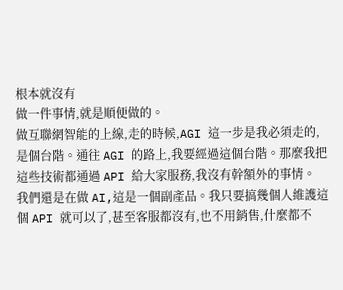根本就沒有
做一件事情,就是順便做的。
做互聯網智能的上線,走的時候,AGI 這一步是我必須走的,是個台階。通往 AGI 的路上,我要經過這個台階。那麼我把這些技術都通過 API 給大家服務,我沒有幹額外的事情。
我們還是在做 AI,這是一個副產品。我只要搞幾個人維護這個 API 就可以了,甚至客服都沒有,也不用銷售,什麼都不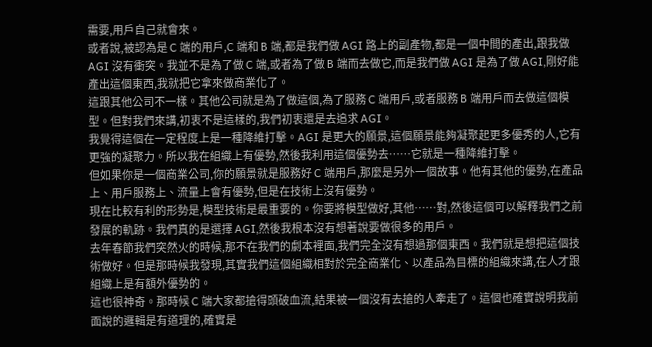需要,用戶自己就會來。
或者說,被認為是 C 端的用戶,C 端和 B 端,都是我們做 AGI 路上的副產物,都是一個中間的產出,跟我做 AGI 沒有衝突。我並不是為了做 C 端,或者為了做 B 端而去做它,而是我們做 AGI 是為了做 AGI,剛好能產出這個東西,我就把它拿來做商業化了。
這跟其他公司不一樣。其他公司就是為了做這個,為了服務 C 端用戶,或者服務 B 端用戶而去做這個模型。但對我們來講,初衷不是這樣的,我們初衷還是去追求 AGI。
我覺得這個在一定程度上是一種降維打擊。AGI 是更大的願景,這個願景能夠凝聚起更多優秀的人,它有更強的凝聚力。所以我在組織上有優勢,然後我利用這個優勢去……它就是一種降維打擊。
但如果你是一個商業公司,你的願景就是服務好 C 端用戶,那麼是另外一個故事。他有其他的優勢,在產品上、用戶服務上、流量上會有優勢,但是在技術上沒有優勢。
現在比較有利的形勢是,模型技術是最重要的。你要將模型做好,其他……對,然後這個可以解釋我們之前發展的軌跡。我們真的是選擇 AGI,然後我根本沒有想著說要做很多的用戶。
去年春節我們突然火的時候,那不在我們的劇本裡面,我們完全沒有想過那個東西。我們就是想把這個技術做好。但是那時候我發現,其實我們這個組織相對於完全商業化、以產品為目標的組織來講,在人才跟組織上是有額外優勢的。
這也很神奇。那時候 C 端大家都搶得頭破血流,結果被一個沒有去搶的人牽走了。這個也確實說明我前面說的邏輯是有道理的,確實是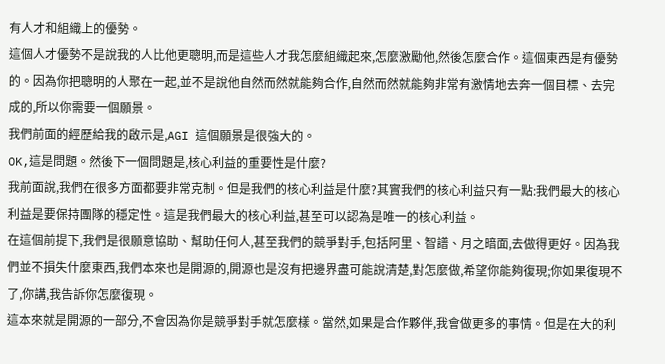有人才和組織上的優勢。
這個人才優勢不是說我的人比他更聰明,而是這些人才我怎麼組織起來,怎麼激勵他,然後怎麼合作。這個東西是有優勢的。因為你把聰明的人聚在一起,並不是說他自然而然就能夠合作,自然而然就能夠非常有激情地去奔一個目標、去完成的,所以你需要一個願景。
我們前面的經歷給我的啟示是,AGI 這個願景是很強大的。
OK,這是問題。然後下一個問題是,核心利益的重要性是什麼?
我前面說,我們在很多方面都要非常克制。但是我們的核心利益是什麼?其實我們的核心利益只有一點:我們最大的核心利益是要保持團隊的穩定性。這是我們最大的核心利益,甚至可以認為是唯一的核心利益。
在這個前提下,我們是很願意協助、幫助任何人,甚至我們的競爭對手,包括阿里、智譜、月之暗面,去做得更好。因為我們並不損失什麼東西,我們本來也是開源的,開源也是沒有把邊界盡可能說清楚,對怎麼做,希望你能夠復現;你如果復現不了,你講,我告訴你怎麼復現。
這本來就是開源的一部分,不會因為你是競爭對手就怎麼樣。當然,如果是合作夥伴,我會做更多的事情。但是在大的利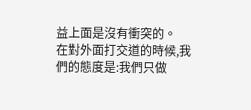益上面是沒有衝突的。
在對外面打交道的時候,我們的態度是:我們只做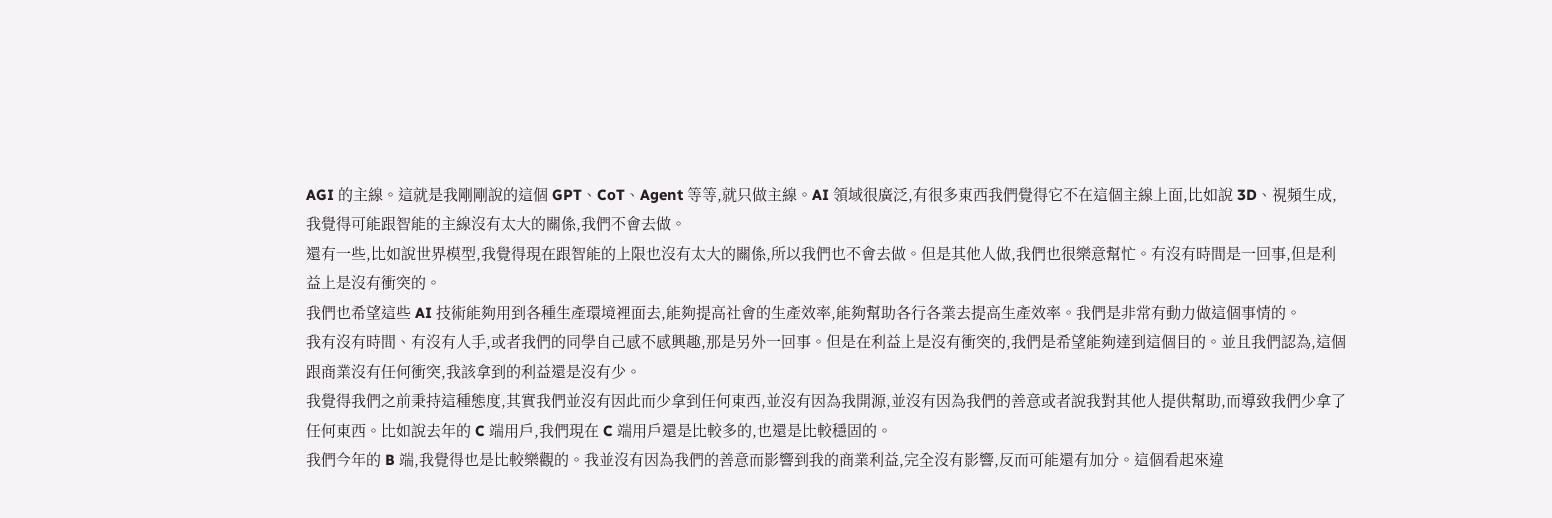AGI 的主線。這就是我剛剛說的這個 GPT、CoT、Agent 等等,就只做主線。AI 領域很廣泛,有很多東西我們覺得它不在這個主線上面,比如說 3D、視頻生成,我覺得可能跟智能的主線沒有太大的關係,我們不會去做。
還有一些,比如說世界模型,我覺得現在跟智能的上限也沒有太大的關係,所以我們也不會去做。但是其他人做,我們也很樂意幫忙。有沒有時間是一回事,但是利益上是沒有衝突的。
我們也希望這些 AI 技術能夠用到各種生產環境裡面去,能夠提高社會的生產效率,能夠幫助各行各業去提高生產效率。我們是非常有動力做這個事情的。
我有沒有時間、有沒有人手,或者我們的同學自己感不感興趣,那是另外一回事。但是在利益上是沒有衝突的,我們是希望能夠達到這個目的。並且我們認為,這個跟商業沒有任何衝突,我該拿到的利益還是沒有少。
我覺得我們之前秉持這種態度,其實我們並沒有因此而少拿到任何東西,並沒有因為我開源,並沒有因為我們的善意或者說我對其他人提供幫助,而導致我們少拿了任何東西。比如說去年的 C 端用戶,我們現在 C 端用戶還是比較多的,也還是比較穩固的。
我們今年的 B 端,我覺得也是比較樂觀的。我並沒有因為我們的善意而影響到我的商業利益,完全沒有影響,反而可能還有加分。這個看起來違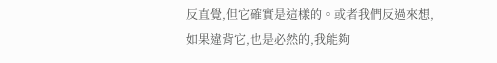反直覺,但它確實是這樣的。或者我們反過來想,如果違背它,也是必然的,我能夠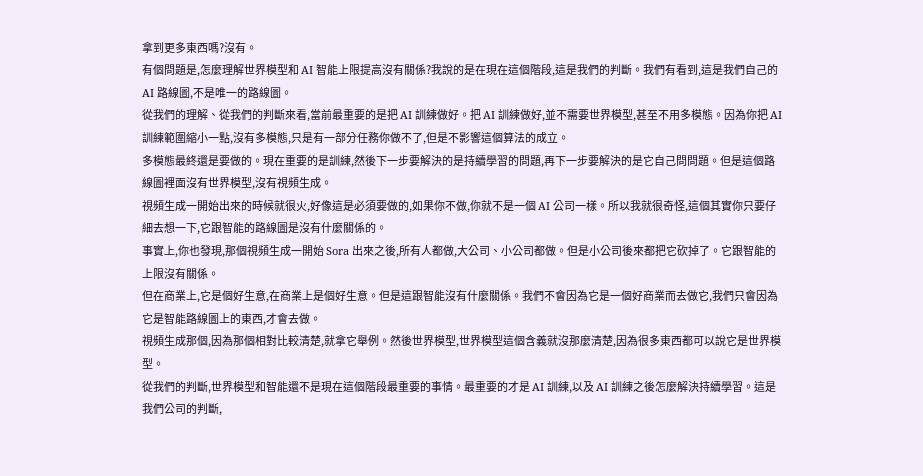拿到更多東西嗎?沒有。
有個問題是,怎麼理解世界模型和 AI 智能上限提高沒有關係?我說的是在現在這個階段,這是我們的判斷。我們有看到,這是我們自己的 AI 路線圖,不是唯一的路線圖。
從我們的理解、從我們的判斷來看,當前最重要的是把 AI 訓練做好。把 AI 訓練做好,並不需要世界模型,甚至不用多模態。因為你把 AI 訓練範圍縮小一點,沒有多模態,只是有一部分任務你做不了,但是不影響這個算法的成立。
多模態最終還是要做的。現在重要的是訓練,然後下一步要解決的是持續學習的問題,再下一步要解決的是它自己問問題。但是這個路線圖裡面沒有世界模型,沒有視頻生成。
視頻生成一開始出來的時候就很火,好像這是必須要做的,如果你不做,你就不是一個 AI 公司一樣。所以我就很奇怪,這個其實你只要仔細去想一下,它跟智能的路線圖是沒有什麼關係的。
事實上,你也發現,那個視頻生成一開始 Sora 出來之後,所有人都做,大公司、小公司都做。但是小公司後來都把它砍掉了。它跟智能的上限沒有關係。
但在商業上,它是個好生意,在商業上是個好生意。但是這跟智能沒有什麼關係。我們不會因為它是一個好商業而去做它,我們只會因為它是智能路線圖上的東西,才會去做。
視頻生成那個,因為那個相對比較清楚,就拿它舉例。然後世界模型,世界模型這個含義就沒那麼清楚,因為很多東西都可以說它是世界模型。
從我們的判斷,世界模型和智能還不是現在這個階段最重要的事情。最重要的才是 AI 訓練,以及 AI 訓練之後怎麼解決持續學習。這是我們公司的判斷,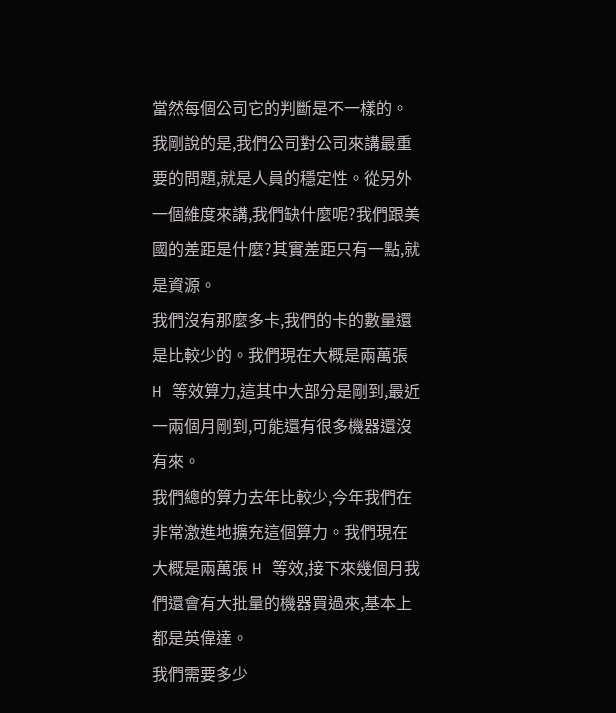當然每個公司它的判斷是不一樣的。
我剛說的是,我們公司對公司來講最重要的問題,就是人員的穩定性。從另外一個維度來講,我們缺什麼呢?我們跟美國的差距是什麼?其實差距只有一點,就是資源。
我們沒有那麼多卡,我們的卡的數量還是比較少的。我們現在大概是兩萬張 H 等效算力,這其中大部分是剛到,最近一兩個月剛到,可能還有很多機器還沒有來。
我們總的算力去年比較少,今年我們在非常激進地擴充這個算力。我們現在大概是兩萬張 H 等效,接下來幾個月我們還會有大批量的機器買過來,基本上都是英偉達。
我們需要多少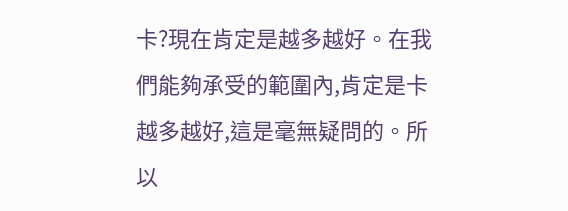卡?現在肯定是越多越好。在我們能夠承受的範圍內,肯定是卡越多越好,這是毫無疑問的。所以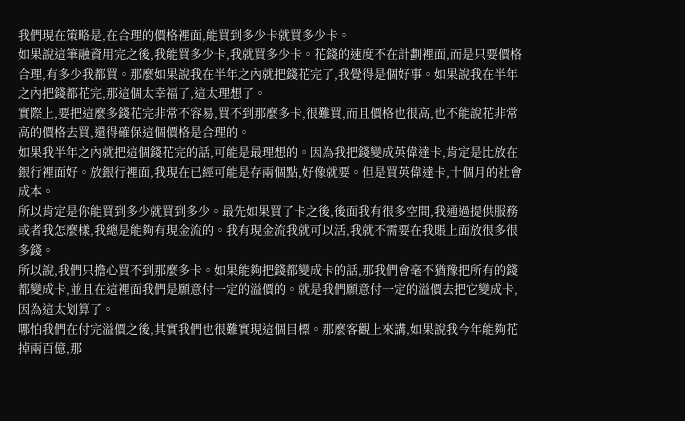我們現在策略是,在合理的價格裡面,能買到多少卡就買多少卡。
如果說這筆融資用完之後,我能買多少卡,我就買多少卡。花錢的速度不在計劃裡面,而是只要價格合理,有多少我都買。那麼如果說我在半年之內就把錢花完了,我覺得是個好事。如果說我在半年之內把錢都花完,那這個太幸福了,這太理想了。
實際上,要把這麼多錢花完非常不容易,買不到那麼多卡,很難買,而且價格也很高,也不能說花非常高的價格去買,還得確保這個價格是合理的。
如果我半年之內就把這個錢花完的話,可能是最理想的。因為我把錢變成英偉達卡,肯定是比放在銀行裡面好。放銀行裡面,我現在已經可能是存兩個點,好像就要。但是買英偉達卡,十個月的社會成本。
所以肯定是你能買到多少就買到多少。最先如果買了卡之後,後面我有很多空間,我通過提供服務或者我怎麼樣,我總是能夠有現金流的。我有現金流我就可以活,我就不需要在我賬上面放很多很多錢。
所以說,我們只擔心買不到那麼多卡。如果能夠把錢都變成卡的話,那我們會毫不猶豫把所有的錢都變成卡,並且在這裡面我們是願意付一定的溢價的。就是我們願意付一定的溢價去把它變成卡,因為這太划算了。
哪怕我們在付完溢價之後,其實我們也很難實現這個目標。那麼客觀上來講,如果說我今年能夠花掉兩百億,那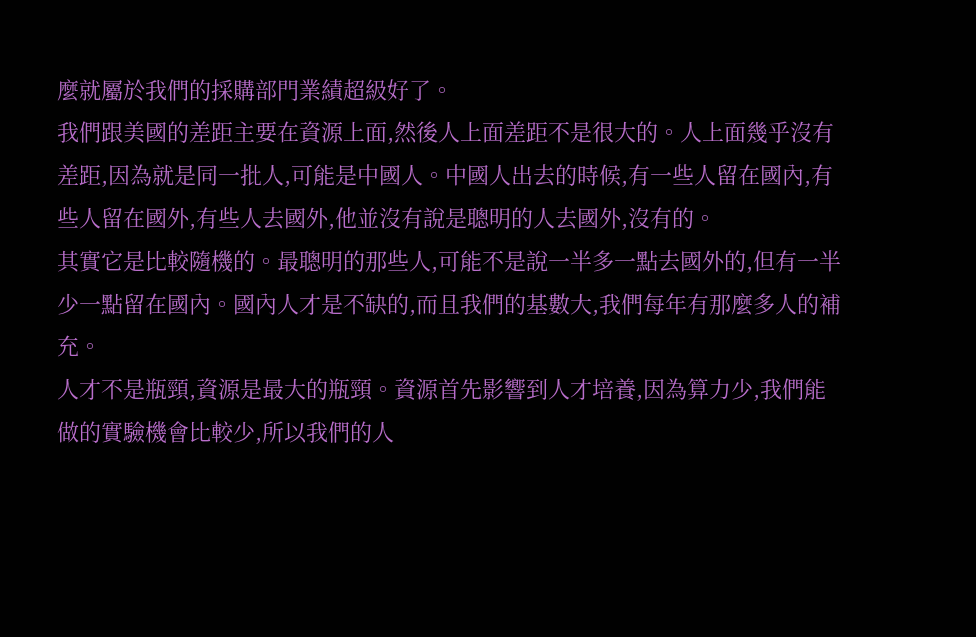麼就屬於我們的採購部門業績超級好了。
我們跟美國的差距主要在資源上面,然後人上面差距不是很大的。人上面幾乎沒有差距,因為就是同一批人,可能是中國人。中國人出去的時候,有一些人留在國內,有些人留在國外,有些人去國外,他並沒有說是聰明的人去國外,沒有的。
其實它是比較隨機的。最聰明的那些人,可能不是說一半多一點去國外的,但有一半少一點留在國內。國內人才是不缺的,而且我們的基數大,我們每年有那麼多人的補充。
人才不是瓶頸,資源是最大的瓶頸。資源首先影響到人才培養,因為算力少,我們能做的實驗機會比較少,所以我們的人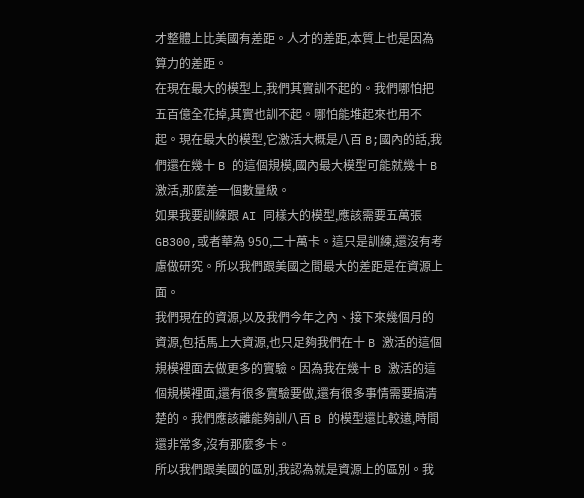才整體上比美國有差距。人才的差距,本質上也是因為算力的差距。
在現在最大的模型上,我們其實訓不起的。我們哪怕把五百億全花掉,其實也訓不起。哪怕能堆起來也用不起。現在最大的模型,它激活大概是八百 B;國內的話,我們還在幾十 B 的這個規模,國內最大模型可能就幾十 B 激活,那麼差一個數量級。
如果我要訓練跟 AI 同樣大的模型,應該需要五萬張 GB300,或者華為 950,二十萬卡。這只是訓練,還沒有考慮做研究。所以我們跟美國之間最大的差距是在資源上面。
我們現在的資源,以及我們今年之內、接下來幾個月的資源,包括馬上大資源,也只足夠我們在十 B 激活的這個規模裡面去做更多的實驗。因為我在幾十 B 激活的這個規模裡面,還有很多實驗要做,還有很多事情需要搞清楚的。我們應該離能夠訓八百 B 的模型還比較遠,時間還非常多,沒有那麼多卡。
所以我們跟美國的區別,我認為就是資源上的區別。我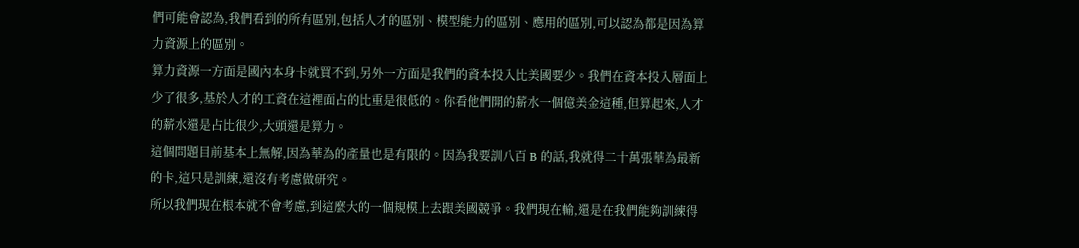們可能會認為,我們看到的所有區別,包括人才的區別、模型能力的區別、應用的區別,可以認為都是因為算力資源上的區別。
算力資源一方面是國內本身卡就買不到,另外一方面是我們的資本投入比美國要少。我們在資本投入層面上少了很多,基於人才的工資在這裡面占的比重是很低的。你看他們開的薪水一個億美金這種,但算起來,人才的薪水還是占比很少,大頭還是算力。
這個問題目前基本上無解,因為華為的產量也是有限的。因為我要訓八百 B 的話,我就得二十萬張華為最新的卡,這只是訓練,還沒有考慮做研究。
所以我們現在根本就不會考慮,到這麼大的一個規模上去跟美國競爭。我們現在輸,還是在我們能夠訓練得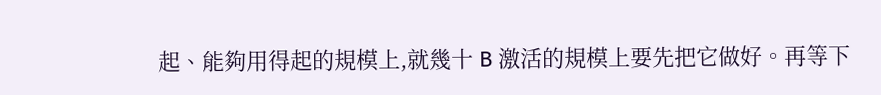起、能夠用得起的規模上,就幾十 B 激活的規模上要先把它做好。再等下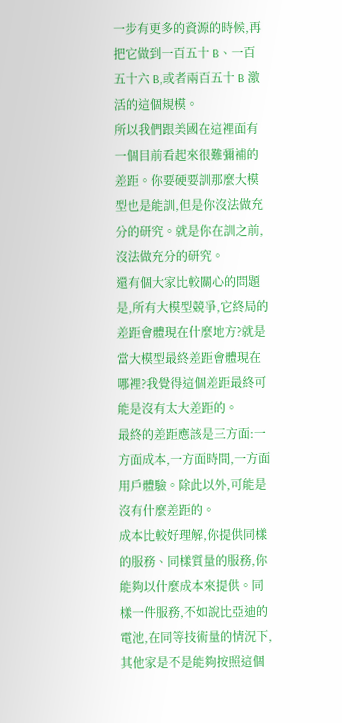一步有更多的資源的時候,再把它做到一百五十 B、一百五十六 B,或者兩百五十 B 激活的這個規模。
所以我們跟美國在這裡面有一個目前看起來很難彌補的差距。你要硬要訓那麼大模型也是能訓,但是你沒法做充分的研究。就是你在訓之前,沒法做充分的研究。
還有個大家比較關心的問題是,所有大模型競爭,它終局的差距會體現在什麼地方?就是當大模型最終差距會體現在哪裡?我覺得這個差距最終可能是沒有太大差距的。
最終的差距應該是三方面:一方面成本,一方面時間,一方面用戶體驗。除此以外,可能是沒有什麼差距的。
成本比較好理解,你提供同樣的服務、同樣質量的服務,你能夠以什麼成本來提供。同樣一件服務,不如說比亞迪的電池,在同等技術量的情況下,其他家是不是能夠按照這個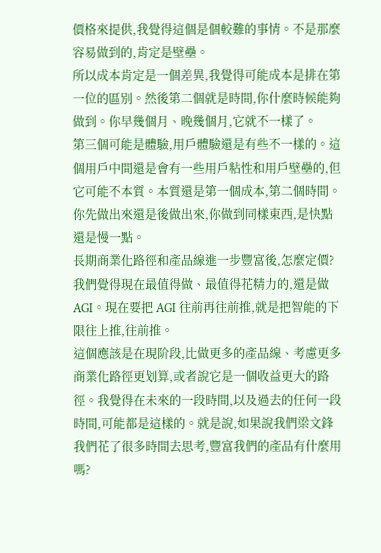價格來提供,我覺得這個是個較難的事情。不是那麼容易做到的,肯定是壁壘。
所以成本肯定是一個差異,我覺得可能成本是排在第一位的區別。然後第二個就是時間,你什麼時候能夠做到。你早幾個月、晚幾個月,它就不一樣了。
第三個可能是體驗,用戶體驗還是有些不一樣的。這個用戶中間還是會有一些用戶粘性和用戶壁壘的,但它可能不本質。本質還是第一個成本,第二個時間。你先做出來還是後做出來,你做到同樣東西,是快點還是慢一點。
長期商業化路徑和產品線進一步豐富後,怎麼定價?我們覺得現在最值得做、最值得花精力的,還是做 AGI。現在要把 AGI 往前再往前推,就是把智能的下限往上推,往前推。
這個應該是在現阶段,比做更多的產品線、考慮更多商業化路徑更划算,或者說它是一個收益更大的路徑。我覺得在未來的一段時間,以及過去的任何一段時間,可能都是這樣的。就是說,如果說我們梁文鋒
我們花了很多時間去思考,豐富我們的產品有什麼用嗎?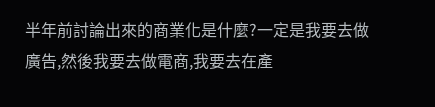半年前討論出來的商業化是什麼?一定是我要去做廣告,然後我要去做電商,我要去在產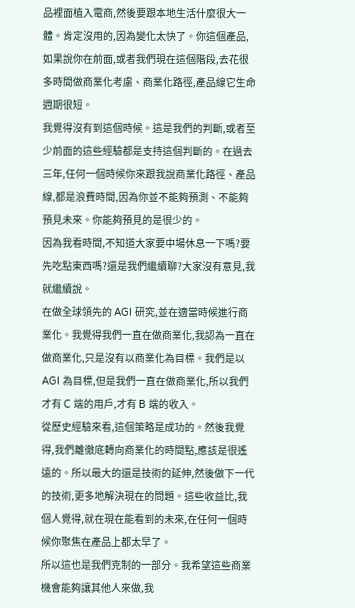品裡面植入電商,然後要跟本地生活什麼很大一體。肯定沒用的,因為變化太快了。你這個產品,如果說你在前面,或者我們現在這個階段,去花很多時間做商業化考慮、商業化路徑,產品線它生命週期很短。
我覺得沒有到這個時候。這是我們的判斷,或者至少前面的這些經驗都是支持這個判斷的。在過去三年,任何一個時候你來跟我說商業化路徑、產品線,都是浪費時間,因為你並不能夠預測、不能夠預見未來。你能夠預見的是很少的。
因為我看時間,不知道大家要中場休息一下嗎?要先吃點東西嗎?還是我們繼續聊?大家沒有意見,我就繼續說。
在做全球領先的 AGI 研究,並在適當時候進行商業化。我覺得我們一直在做商業化,我認為一直在做商業化,只是沒有以商業化為目標。我們是以 AGI 為目標,但是我們一直在做商業化,所以我們才有 C 端的用戶,才有 B 端的收入。
從歷史經驗來看,這個策略是成功的。然後我覺得,我們離徹底轉向商業化的時間點,應該是很遙遠的。所以最大的還是技術的延伸,然後做下一代的技術,更多地解決現在的問題。這些收益比,我個人覺得,就在現在能看到的未來,在任何一個時候你聚焦在產品上都太早了。
所以這也是我們克制的一部分。我希望這些商業機會能夠讓其他人來做,我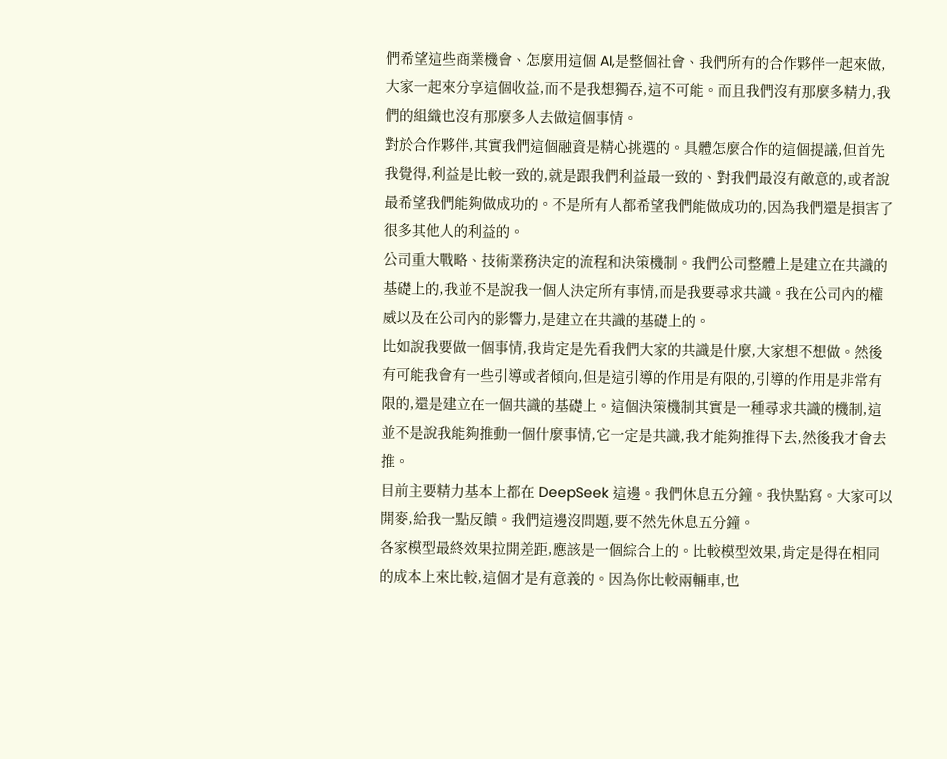們希望這些商業機會、怎麼用這個 AI,是整個社會、我們所有的合作夥伴一起來做,大家一起來分享這個收益,而不是我想獨吞,這不可能。而且我們沒有那麼多精力,我們的組織也沒有那麼多人去做這個事情。
對於合作夥伴,其實我們這個融資是精心挑選的。具體怎麼合作的這個提議,但首先我覺得,利益是比較一致的,就是跟我們利益最一致的、對我們最沒有敵意的,或者說最希望我們能夠做成功的。不是所有人都希望我們能做成功的,因為我們還是損害了很多其他人的利益的。
公司重大戰略、技術業務決定的流程和決策機制。我們公司整體上是建立在共識的基礎上的,我並不是說我一個人決定所有事情,而是我要尋求共識。我在公司內的權威以及在公司內的影響力,是建立在共識的基礎上的。
比如說我要做一個事情,我肯定是先看我們大家的共識是什麼,大家想不想做。然後有可能我會有一些引導或者傾向,但是這引導的作用是有限的,引導的作用是非常有限的,還是建立在一個共識的基礎上。這個決策機制其實是一種尋求共識的機制,這並不是說我能夠推動一個什麼事情,它一定是共識,我才能夠推得下去,然後我才會去推。
目前主要精力基本上都在 DeepSeek 這邊。我們休息五分鐘。我快點寫。大家可以開麥,給我一點反饋。我們這邊沒問題,要不然先休息五分鐘。
各家模型最終效果拉開差距,應該是一個綜合上的。比較模型效果,肯定是得在相同的成本上來比較,這個才是有意義的。因為你比較兩輛車,也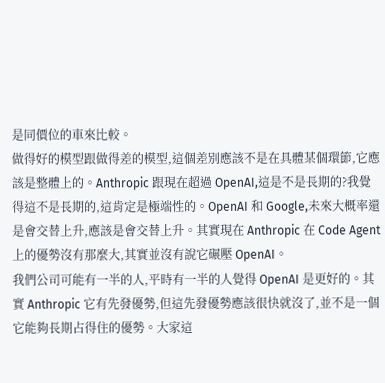是同價位的車來比較。
做得好的模型跟做得差的模型,這個差別應該不是在具體某個環節,它應該是整體上的。Anthropic 跟現在超過 OpenAI,這是不是長期的?我覺得這不是長期的,這肯定是極端性的。OpenAI 和 Google,未來大概率還是會交替上升,應該是會交替上升。其實現在 Anthropic 在 Code Agent 上的優勢沒有那麼大,其實並沒有說它碾壓 OpenAI。
我們公司可能有一半的人,平時有一半的人覺得 OpenAI 是更好的。其實 Anthropic 它有先發優勢,但這先發優勢應該很快就沒了,並不是一個它能夠長期占得住的優勢。大家這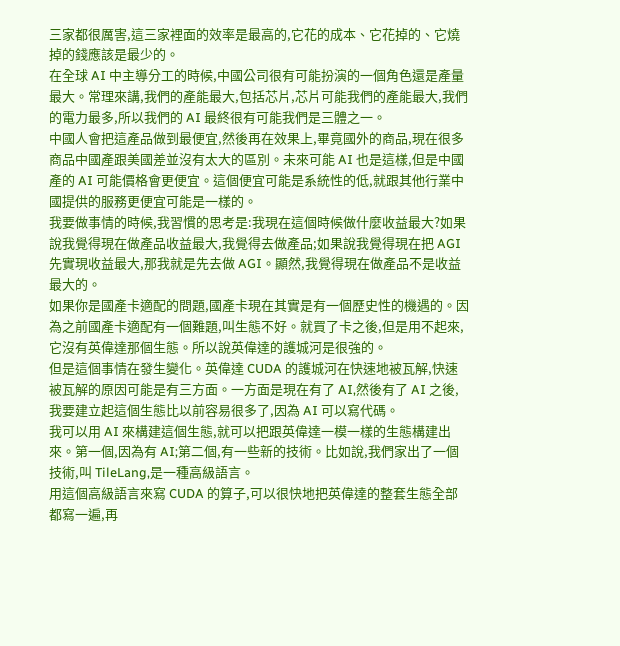三家都很厲害,這三家裡面的效率是最高的,它花的成本、它花掉的、它燒掉的錢應該是最少的。
在全球 AI 中主導分工的時候,中國公司很有可能扮演的一個角色還是產量最大。常理來講,我們的產能最大,包括芯片,芯片可能我們的產能最大,我們的電力最多,所以我們的 AI 最終很有可能我們是三體之一。
中國人會把這產品做到最便宜,然後再在效果上,畢竟國外的商品,現在很多商品中國產跟美國差並沒有太大的區別。未來可能 AI 也是這樣,但是中國產的 AI 可能價格會更便宜。這個便宜可能是系統性的低,就跟其他行業中國提供的服務更便宜可能是一樣的。
我要做事情的時候,我習慣的思考是:我現在這個時候做什麼收益最大?如果說我覺得現在做產品收益最大,我覺得去做產品;如果說我覺得現在把 AGI 先實現收益最大,那我就是先去做 AGI。顯然,我覺得現在做產品不是收益最大的。
如果你是國產卡適配的問題,國產卡現在其實是有一個歷史性的機遇的。因為之前國產卡適配有一個難題,叫生態不好。就買了卡之後,但是用不起來,它沒有英偉達那個生態。所以說英偉達的護城河是很強的。
但是這個事情在發生變化。英偉達 CUDA 的護城河在快速地被瓦解,快速被瓦解的原因可能是有三方面。一方面是現在有了 AI,然後有了 AI 之後,我要建立起這個生態比以前容易很多了,因為 AI 可以寫代碼。
我可以用 AI 來構建這個生態,就可以把跟英偉達一模一樣的生態構建出來。第一個,因為有 AI;第二個,有一些新的技術。比如說,我們家出了一個技術,叫 TileLang,是一種高級語言。
用這個高級語言來寫 CUDA 的算子,可以很快地把英偉達的整套生態全部都寫一遍,再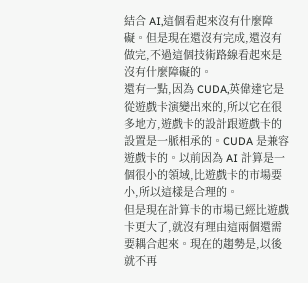結合 AI,這個看起來沒有什麼障礙。但是現在還沒有完成,還沒有做完,不過這個技術路線看起來是沒有什麼障礙的。
還有一點,因為 CUDA,英偉達它是從遊戲卡演變出來的,所以它在很多地方,遊戲卡的設計跟遊戲卡的設置是一脈相承的。CUDA 是兼容遊戲卡的。以前因為 AI 計算是一個很小的領域,比遊戲卡的市場要小,所以這樣是合理的。
但是現在計算卡的市場已經比遊戲卡更大了,就沒有理由這兩個還需要耦合起來。現在的趨勢是,以後就不再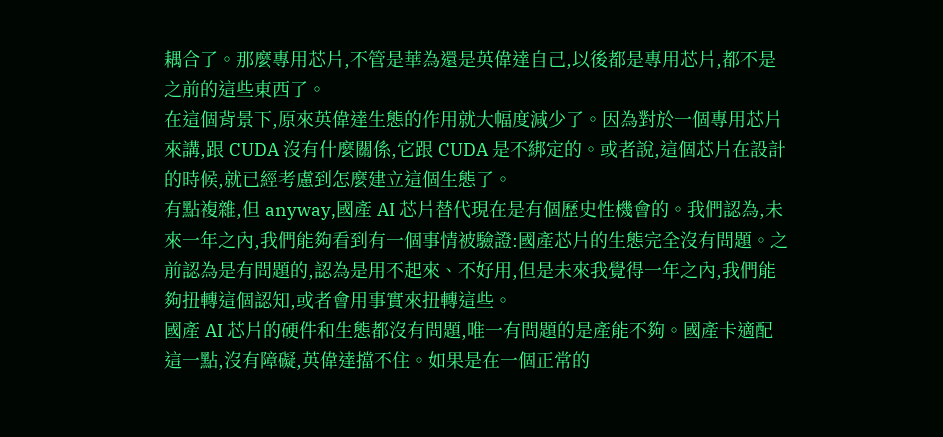耦合了。那麼專用芯片,不管是華為還是英偉達自己,以後都是專用芯片,都不是之前的這些東西了。
在這個背景下,原來英偉達生態的作用就大幅度減少了。因為對於一個專用芯片來講,跟 CUDA 沒有什麼關係,它跟 CUDA 是不綁定的。或者說,這個芯片在設計的時候,就已經考慮到怎麼建立這個生態了。
有點複雜,但 anyway,國產 AI 芯片替代現在是有個歷史性機會的。我們認為,未來一年之內,我們能夠看到有一個事情被驗證:國產芯片的生態完全沒有問題。之前認為是有問題的,認為是用不起來、不好用,但是未來我覺得一年之內,我們能夠扭轉這個認知,或者會用事實來扭轉這些。
國產 AI 芯片的硬件和生態都沒有問題,唯一有問題的是產能不夠。國產卡適配這一點,沒有障礙,英偉達擋不住。如果是在一個正常的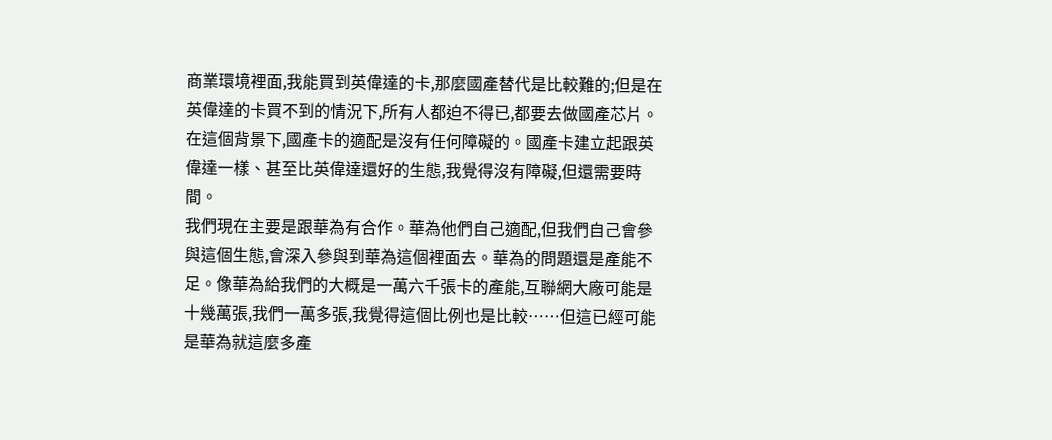商業環境裡面,我能買到英偉達的卡,那麼國產替代是比較難的;但是在英偉達的卡買不到的情況下,所有人都迫不得已,都要去做國產芯片。
在這個背景下,國產卡的適配是沒有任何障礙的。國產卡建立起跟英偉達一樣、甚至比英偉達還好的生態,我覺得沒有障礙,但還需要時間。
我們現在主要是跟華為有合作。華為他們自己適配,但我們自己會參與這個生態,會深入參與到華為這個裡面去。華為的問題還是產能不足。像華為給我們的大概是一萬六千張卡的產能,互聯網大廠可能是十幾萬張,我們一萬多張,我覺得這個比例也是比較……但這已經可能是華為就這麼多產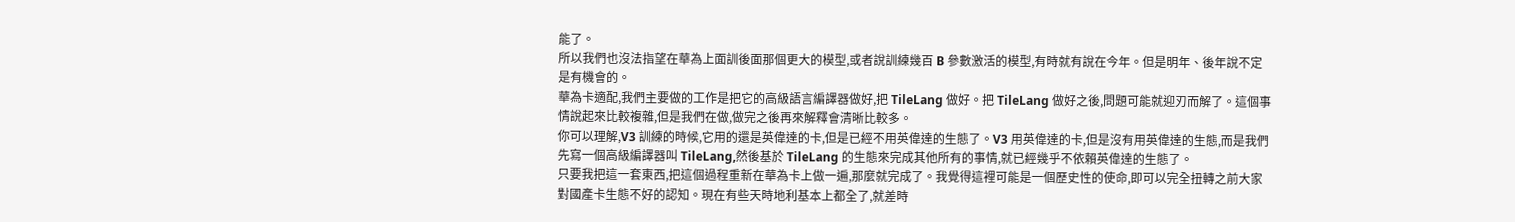能了。
所以我們也沒法指望在華為上面訓後面那個更大的模型,或者說訓練幾百 B 參數激活的模型,有時就有說在今年。但是明年、後年說不定是有機會的。
華為卡適配,我們主要做的工作是把它的高級語言編譯器做好,把 TileLang 做好。把 TileLang 做好之後,問題可能就迎刃而解了。這個事情說起來比較複雜,但是我們在做,做完之後再來解釋會清晰比較多。
你可以理解,V3 訓練的時候,它用的還是英偉達的卡,但是已經不用英偉達的生態了。V3 用英偉達的卡,但是沒有用英偉達的生態,而是我們先寫一個高級編譯器叫 TileLang,然後基於 TileLang 的生態來完成其他所有的事情,就已經幾乎不依賴英偉達的生態了。
只要我把這一套東西,把這個過程重新在華為卡上做一遍,那麼就完成了。我覺得這裡可能是一個歷史性的使命,即可以完全扭轉之前大家對國產卡生態不好的認知。現在有些天時地利基本上都全了,就差時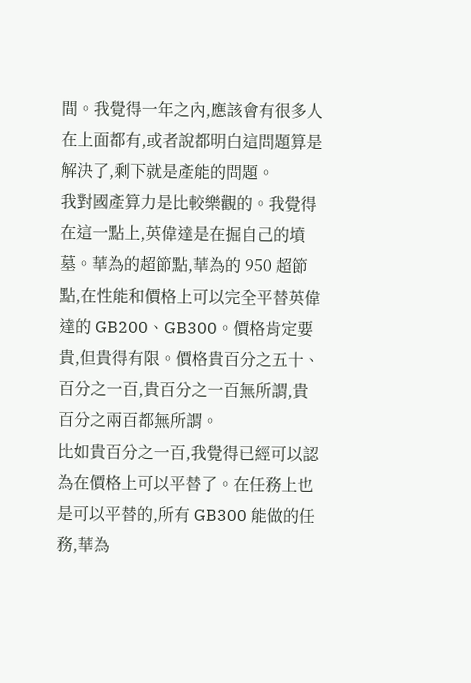間。我覺得一年之內,應該會有很多人在上面都有,或者說都明白這問題算是解決了,剩下就是產能的問題。
我對國產算力是比較樂觀的。我覺得在這一點上,英偉達是在掘自己的墳墓。華為的超節點,華為的 950 超節點,在性能和價格上可以完全平替英偉達的 GB200、GB300。價格肯定要貴,但貴得有限。價格貴百分之五十、百分之一百,貴百分之一百無所謂,貴百分之兩百都無所謂。
比如貴百分之一百,我覺得已經可以認為在價格上可以平替了。在任務上也是可以平替的,所有 GB300 能做的任務,華為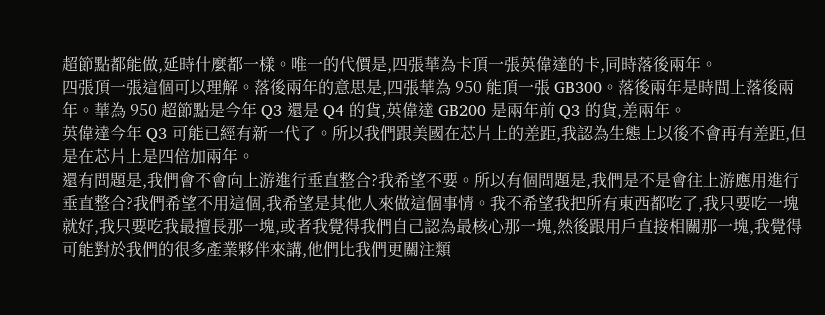超節點都能做,延時什麼都一樣。唯一的代價是,四張華為卡頂一張英偉達的卡,同時落後兩年。
四張頂一張這個可以理解。落後兩年的意思是,四張華為 950 能頂一張 GB300。落後兩年是時間上落後兩年。華為 950 超節點是今年 Q3 還是 Q4 的貨,英偉達 GB200 是兩年前 Q3 的貨,差兩年。
英偉達今年 Q3 可能已經有新一代了。所以我們跟美國在芯片上的差距,我認為生態上以後不會再有差距,但是在芯片上是四倍加兩年。
還有問題是,我們會不會向上游進行垂直整合?我希望不要。所以有個問題是,我們是不是會往上游應用進行垂直整合?我們希望不用這個,我希望是其他人來做這個事情。我不希望我把所有東西都吃了,我只要吃一塊就好,我只要吃我最擅長那一塊,或者我覺得我們自己認為最核心那一塊,然後跟用戶直接相關那一塊,我覺得可能對於我們的很多產業夥伴來講,他們比我們更關注類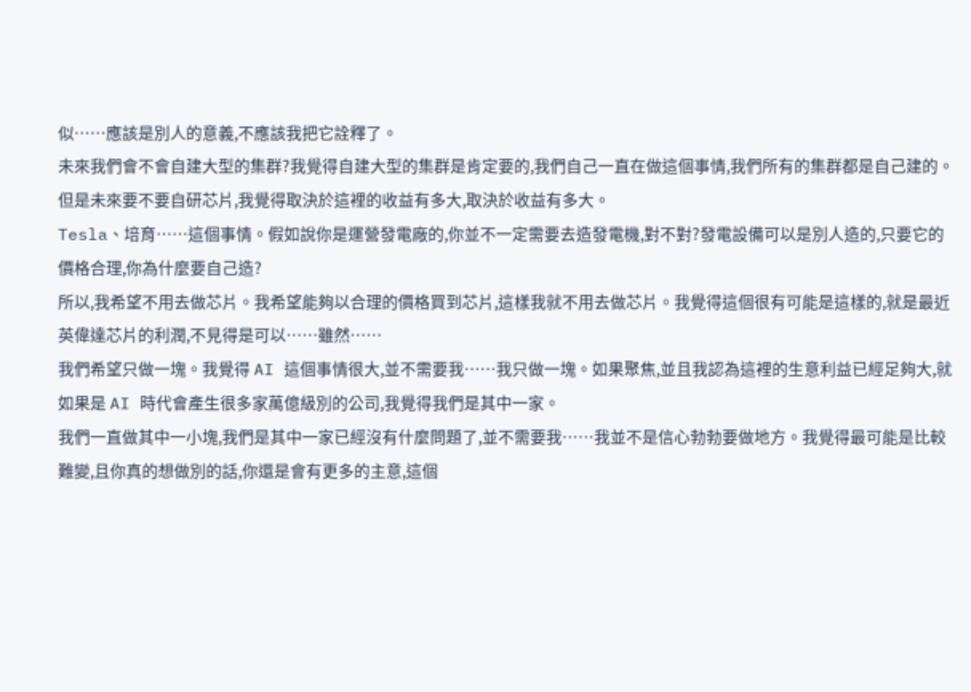似……應該是別人的意義,不應該我把它詮釋了。
未來我們會不會自建大型的集群?我覺得自建大型的集群是肯定要的,我們自己一直在做這個事情,我們所有的集群都是自己建的。但是未來要不要自研芯片,我覺得取決於這裡的收益有多大,取決於收益有多大。
Tesla、培育……這個事情。假如說你是運營發電廠的,你並不一定需要去造發電機,對不對?發電設備可以是別人造的,只要它的價格合理,你為什麼要自己造?
所以,我希望不用去做芯片。我希望能夠以合理的價格買到芯片,這樣我就不用去做芯片。我覺得這個很有可能是這樣的,就是最近英偉達芯片的利潤,不見得是可以……雖然……
我們希望只做一塊。我覺得 AI 這個事情很大,並不需要我……我只做一塊。如果聚焦,並且我認為這裡的生意利益已經足夠大,就如果是 AI 時代會產生很多家萬億級別的公司,我覺得我們是其中一家。
我們一直做其中一小塊,我們是其中一家已經沒有什麼問題了,並不需要我……我並不是信心勃勃要做地方。我覺得最可能是比較難變,且你真的想做別的話,你還是會有更多的主意,這個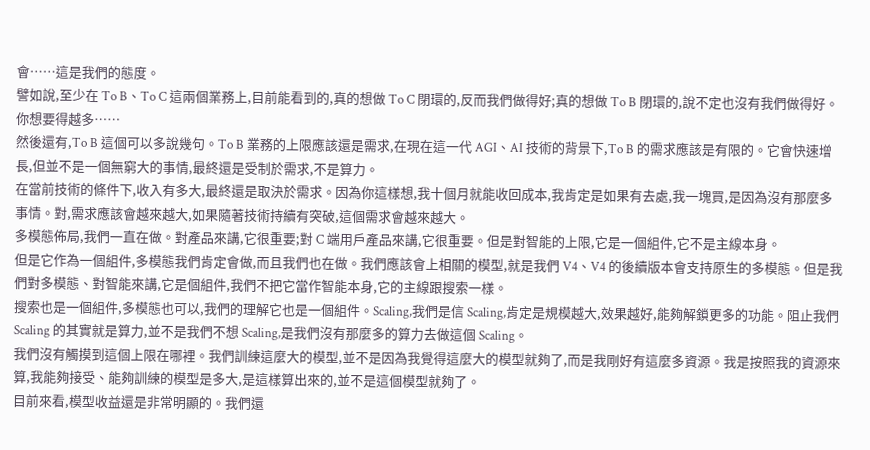會……這是我們的態度。
譬如說,至少在 To B、To C 這兩個業務上,目前能看到的,真的想做 To C 閉環的,反而我們做得好;真的想做 To B 閉環的,說不定也沒有我們做得好。你想要得越多……
然後還有,To B 這個可以多說幾句。To B 業務的上限應該還是需求,在現在這一代 AGI、AI 技術的背景下,To B 的需求應該是有限的。它會快速增長,但並不是一個無窮大的事情,最終還是受制於需求,不是算力。
在當前技術的條件下,收入有多大,最終還是取決於需求。因為你這樣想,我十個月就能收回成本,我肯定是如果有去處,我一塊買,是因為沒有那麼多事情。對,需求應該會越來越大,如果隨著技術持續有突破,這個需求會越來越大。
多模態佈局,我們一直在做。對產品來講,它很重要;對 C 端用戶產品來講,它很重要。但是對智能的上限,它是一個組件,它不是主線本身。
但是它作為一個組件,多模態我們肯定會做,而且我們也在做。我們應該會上相關的模型,就是我們 V4、V4 的後續版本會支持原生的多模態。但是我們對多模態、對智能來講,它是個組件,我們不把它當作智能本身,它的主線跟搜索一樣。
搜索也是一個組件,多模態也可以,我們的理解它也是一個組件。Scaling,我們是信 Scaling,肯定是規模越大,效果越好,能夠解鎖更多的功能。阻止我們 Scaling 的其實就是算力,並不是我們不想 Scaling,是我們沒有那麼多的算力去做這個 Scaling。
我們沒有觸摸到這個上限在哪裡。我們訓練這麼大的模型,並不是因為我覺得這麼大的模型就夠了,而是我剛好有這麼多資源。我是按照我的資源來算,我能夠接受、能夠訓練的模型是多大,是這樣算出來的,並不是這個模型就夠了。
目前來看,模型收益還是非常明顯的。我們還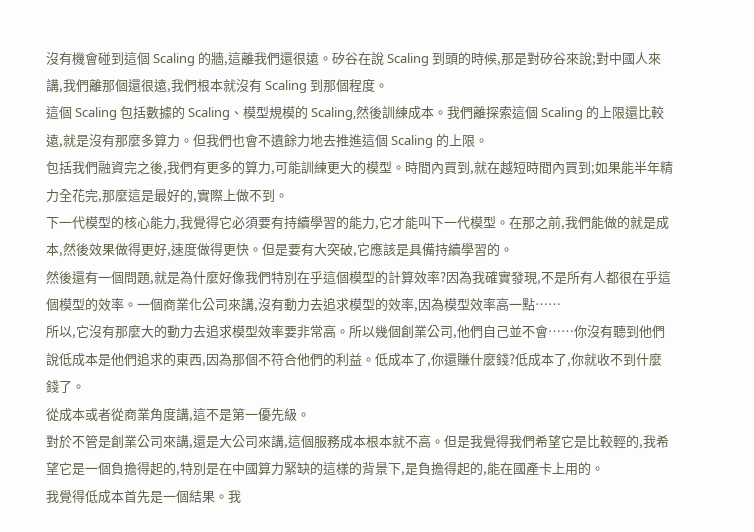沒有機會碰到這個 Scaling 的牆,這離我們還很遠。矽谷在說 Scaling 到頭的時候,那是對矽谷來說;對中國人來講,我們離那個還很遠,我們根本就沒有 Scaling 到那個程度。
這個 Scaling 包括數據的 Scaling、模型規模的 Scaling,然後訓練成本。我們離探索這個 Scaling 的上限還比較遠,就是沒有那麼多算力。但我們也會不遺餘力地去推進這個 Scaling 的上限。
包括我們融資完之後,我們有更多的算力,可能訓練更大的模型。時間內買到,就在越短時間內買到;如果能半年精力全花完,那麼這是最好的,實際上做不到。
下一代模型的核心能力,我覺得它必須要有持續學習的能力,它才能叫下一代模型。在那之前,我們能做的就是成本,然後效果做得更好,速度做得更快。但是要有大突破,它應該是具備持續學習的。
然後還有一個問題,就是為什麼好像我們特別在乎這個模型的計算效率?因為我確實發現,不是所有人都很在乎這個模型的效率。一個商業化公司來講,沒有動力去追求模型的效率,因為模型效率高一點……
所以,它沒有那麼大的動力去追求模型效率要非常高。所以幾個創業公司,他們自己並不會……你沒有聽到他們說低成本是他們追求的東西,因為那個不符合他們的利益。低成本了,你還賺什麼錢?低成本了,你就收不到什麼錢了。
從成本或者從商業角度講,這不是第一優先級。
對於不管是創業公司來講,還是大公司來講,這個服務成本根本就不高。但是我覺得我們希望它是比較輕的,我希望它是一個負擔得起的,特別是在中國算力緊缺的這樣的背景下,是負擔得起的,能在國產卡上用的。
我覺得低成本首先是一個結果。我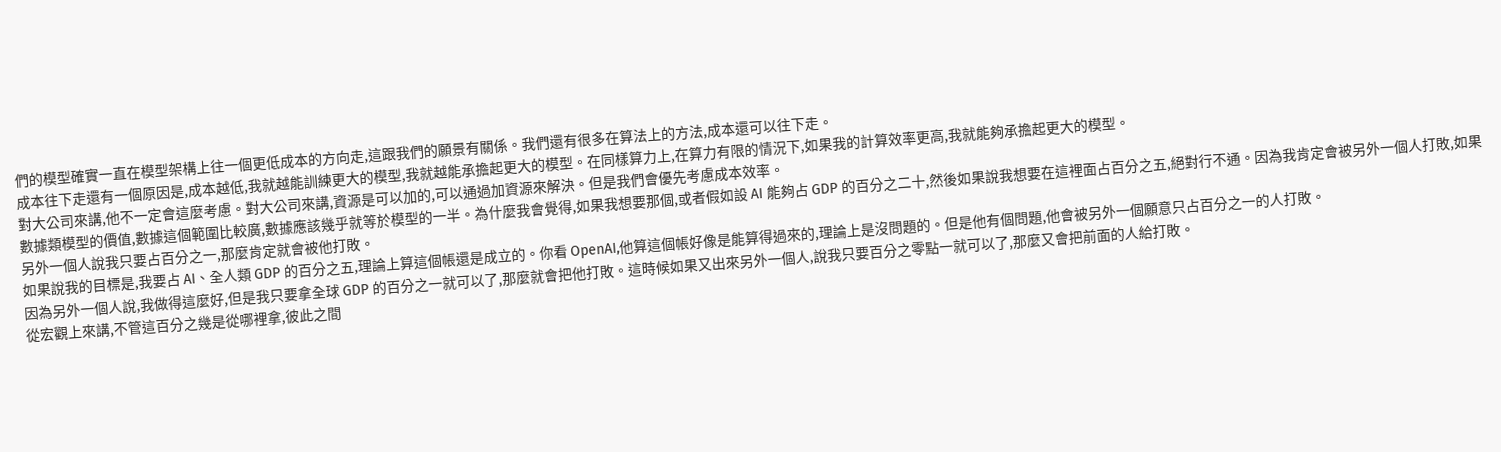們的模型確實一直在模型架構上往一個更低成本的方向走,這跟我們的願景有關係。我們還有很多在算法上的方法,成本還可以往下走。
成本往下走還有一個原因是,成本越低,我就越能訓練更大的模型,我就越能承擔起更大的模型。在同樣算力上,在算力有限的情況下,如果我的計算效率更高,我就能夠承擔起更大的模型。
對大公司來講,他不一定會這麼考慮。對大公司來講,資源是可以加的,可以通過加資源來解決。但是我們會優先考慮成本效率。
數據類模型的價值,數據這個範圍比較廣,數據應該幾乎就等於模型的一半。為什麼我會覺得,如果我想要那個,或者假如設 AI 能夠占 GDP 的百分之二十,然後如果說我想要在這裡面占百分之五,絕對行不通。因為我肯定會被另外一個人打敗,如果另外一個人說我只要占百分之一,那麼肯定就會被他打敗。
如果說我的目標是,我要占 AI、全人類 GDP 的百分之五,理論上算這個帳還是成立的。你看 OpenAI,他算這個帳好像是能算得過來的,理論上是沒問題的。但是他有個問題,他會被另外一個願意只占百分之一的人打敗。
因為另外一個人說,我做得這麼好,但是我只要拿全球 GDP 的百分之一就可以了,那麼就會把他打敗。這時候如果又出來另外一個人,說我只要百分之零點一就可以了,那麼又會把前面的人給打敗。
從宏觀上來講,不管這百分之幾是從哪裡拿,彼此之間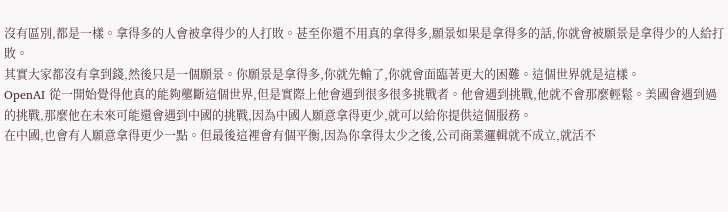沒有區別,都是一樣。拿得多的人會被拿得少的人打敗。甚至你還不用真的拿得多,願景如果是拿得多的話,你就會被願景是拿得少的人給打敗。
其實大家都沒有拿到錢,然後只是一個願景。你願景是拿得多,你就先輸了,你就會面臨著更大的困難。這個世界就是這樣。
OpenAI 從一開始覺得他真的能夠壟斷這個世界,但是實際上他會遇到很多很多挑戰者。他會遇到挑戰,他就不會那麼輕鬆。美國會遇到過的挑戰,那麼他在未來可能還會遇到中國的挑戰,因為中國人願意拿得更少,就可以給你提供這個服務。
在中國,也會有人願意拿得更少一點。但最後這裡會有個平衡,因為你拿得太少之後,公司商業邏輯就不成立,就活不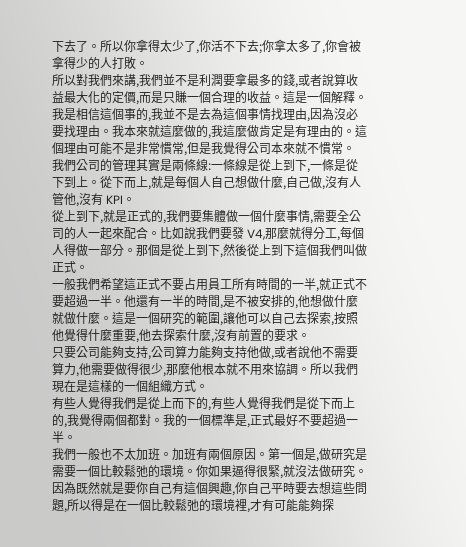下去了。所以你拿得太少了,你活不下去;你拿太多了,你會被拿得少的人打敗。
所以對我們來講,我們並不是利潤要拿最多的錢,或者說算收益最大化的定價,而是只賺一個合理的收益。這是一個解釋。
我是相信這個事的,我並不是去為這個事情找理由,因為沒必要找理由。我本來就這麼做的,我這麼做肯定是有理由的。這個理由可能不是非常慣常,但是我覺得公司本來就不慣常。
我們公司的管理其實是兩條線:一條線是從上到下,一條是從下到上。從下而上,就是每個人自己想做什麼,自己做,沒有人管他,沒有 KPI。
從上到下,就是正式的,我們要集體做一個什麼事情,需要全公司的人一起來配合。比如說我們要發 V4,那麼就得分工,每個人得做一部分。那個是從上到下,然後從上到下這個我們叫做正式。
一般我們希望這正式不要占用員工所有時間的一半,就正式不要超過一半。他還有一半的時間,是不被安排的,他想做什麼就做什麼。這是一個研究的範圍,讓他可以自己去探索,按照他覺得什麼重要,他去探索什麼,沒有前置的要求。
只要公司能夠支持,公司算力能夠支持他做,或者說他不需要算力,他需要做得很少,那麼他根本就不用來協調。所以我們現在是這樣的一個組織方式。
有些人覺得我們是從上而下的,有些人覺得我們是從下而上的,我覺得兩個都對。我的一個標準是,正式最好不要超過一半。
我們一般也不太加班。加班有兩個原因。第一個是,做研究是需要一個比較鬆弛的環境。你如果逼得很緊,就沒法做研究。因為既然就是要你自己有這個興趣,你自己平時要去想這些問題,所以得是在一個比較鬆弛的環境裡,才有可能能夠探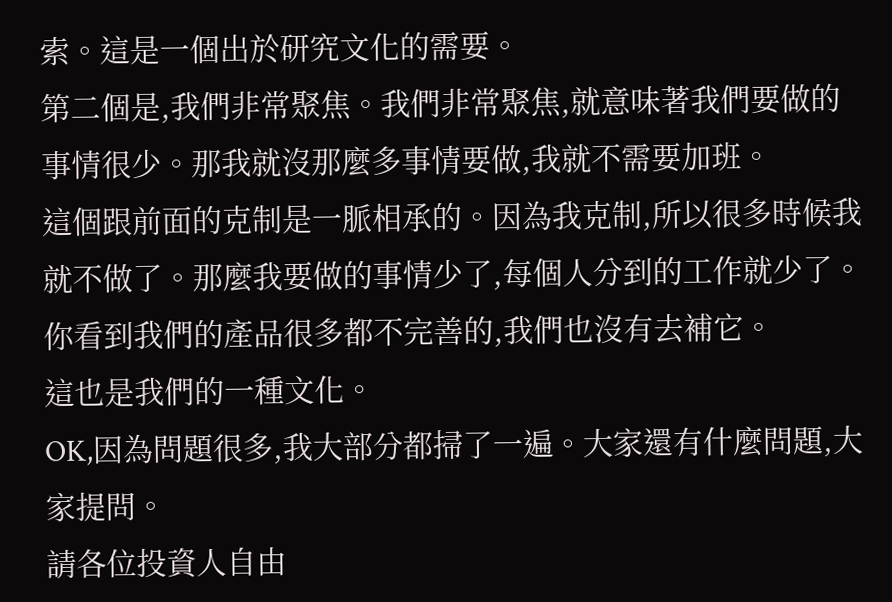索。這是一個出於研究文化的需要。
第二個是,我們非常聚焦。我們非常聚焦,就意味著我們要做的事情很少。那我就沒那麼多事情要做,我就不需要加班。
這個跟前面的克制是一脈相承的。因為我克制,所以很多時候我就不做了。那麼我要做的事情少了,每個人分到的工作就少了。你看到我們的產品很多都不完善的,我們也沒有去補它。
這也是我們的一種文化。
OK,因為問題很多,我大部分都掃了一遍。大家還有什麼問題,大家提問。
請各位投資人自由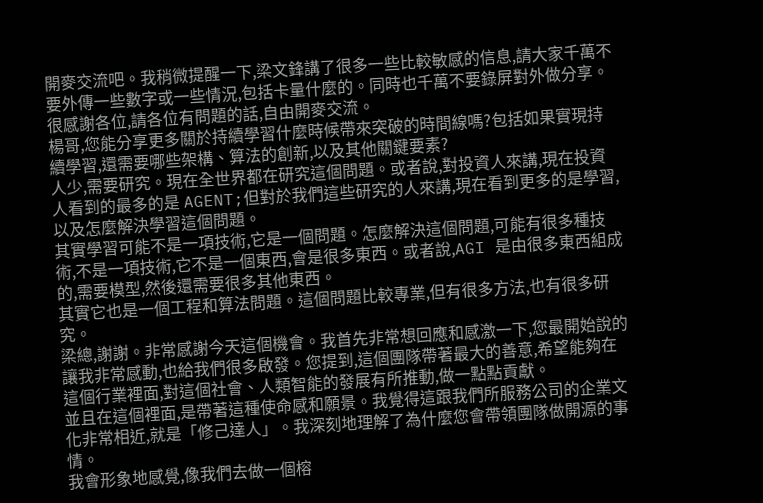開麥交流吧。我稍微提醒一下,梁文鋒講了很多一些比較敏感的信息,請大家千萬不要外傳一些數字或一些情況,包括卡量什麼的。同時也千萬不要錄屏對外做分享。很感謝各位,請各位有問題的話,自由開麥交流。
楊哥,您能分享更多關於持續學習什麼時候帶來突破的時間線嗎?包括如果實現持續學習,還需要哪些架構、算法的創新,以及其他關鍵要素?
人少,需要研究。現在全世界都在研究這個問題。或者說,對投資人來講,現在投資人看到的最多的是 AGENT;但對於我們這些研究的人來講,現在看到更多的是學習,以及怎麼解決學習這個問題。
其實學習可能不是一項技術,它是一個問題。怎麼解決這個問題,可能有很多種技術,不是一項技術,它不是一個東西,會是很多東西。或者說,AGI 是由很多東西組成的,需要模型,然後還需要很多其他東西。
其實它也是一個工程和算法問題。這個問題比較專業,但有很多方法,也有很多研究。
梁總,謝謝。非常感謝今天這個機會。我首先非常想回應和感激一下,您最開始說的讓我非常感動,也給我們很多啟發。您提到,這個團隊帶著最大的善意,希望能夠在這個行業裡面,對這個社會、人類智能的發展有所推動,做一點點貢獻。
並且在這個裡面,是帶著這種使命感和願景。我覺得這跟我們所服務公司的企業文化非常相近,就是「修己達人」。我深刻地理解了為什麼您會帶領團隊做開源的事情。
我會形象地感覺,像我們去做一個榕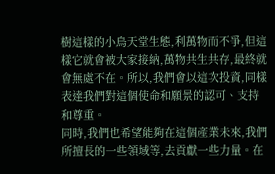樹這樣的小鳥天堂生態,利萬物而不爭,但這樣它就會被大家接納,萬物共生共存,最終就會無處不在。所以,我們會以這次投資,同樣表達我們對這個使命和願景的認可、支持和尊重。
同時,我們也希望能夠在這個產業未來,我們所擅長的一些領域等,去貢獻一些力量。在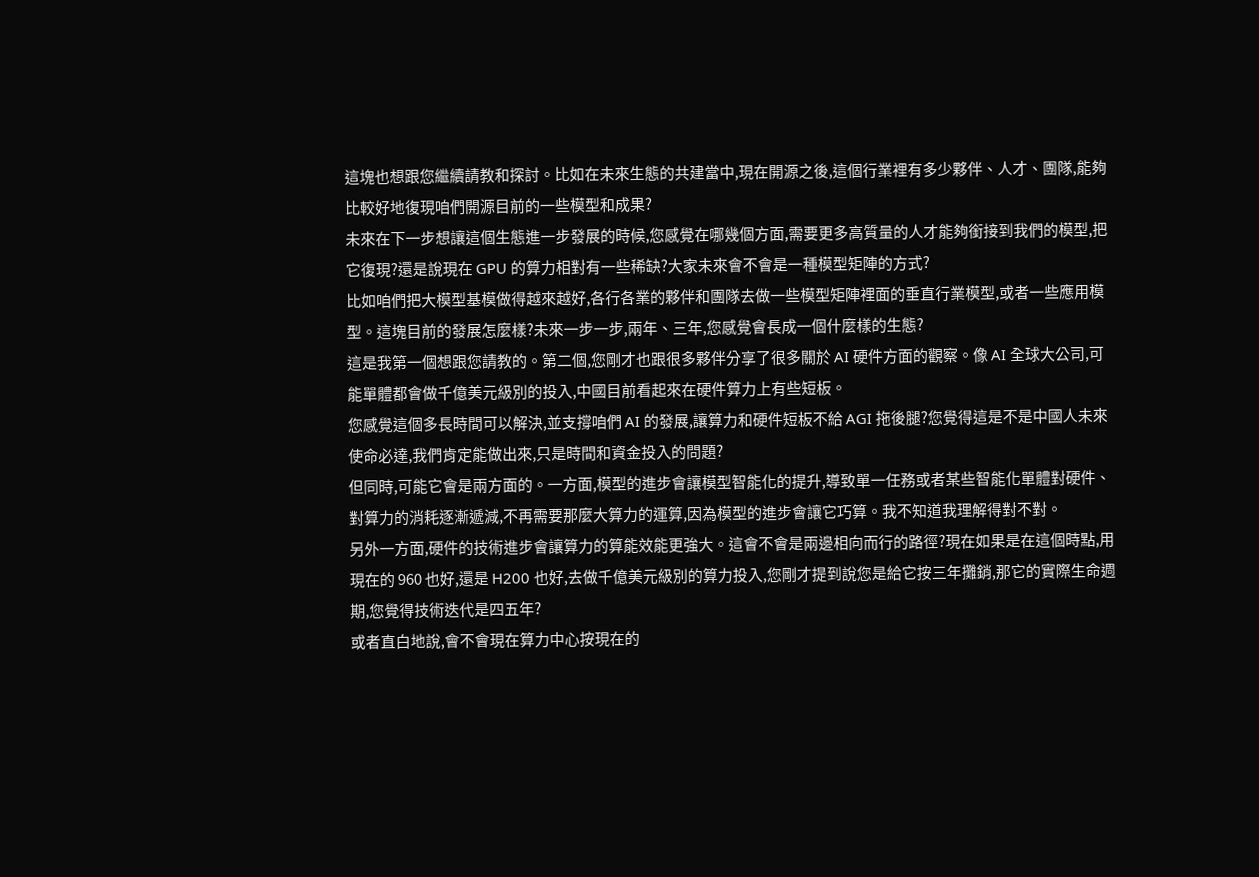這塊也想跟您繼續請教和探討。比如在未來生態的共建當中,現在開源之後,這個行業裡有多少夥伴、人才、團隊,能夠比較好地復現咱們開源目前的一些模型和成果?
未來在下一步想讓這個生態進一步發展的時候,您感覺在哪幾個方面,需要更多高質量的人才能夠銜接到我們的模型,把它復現?還是說現在 GPU 的算力相對有一些稀缺?大家未來會不會是一種模型矩陣的方式?
比如咱們把大模型基模做得越來越好,各行各業的夥伴和團隊去做一些模型矩陣裡面的垂直行業模型,或者一些應用模型。這塊目前的發展怎麼樣?未來一步一步,兩年、三年,您感覺會長成一個什麼樣的生態?
這是我第一個想跟您請教的。第二個,您剛才也跟很多夥伴分享了很多關於 AI 硬件方面的觀察。像 AI 全球大公司,可能單體都會做千億美元級別的投入,中國目前看起來在硬件算力上有些短板。
您感覺這個多長時間可以解決,並支撐咱們 AI 的發展,讓算力和硬件短板不給 AGI 拖後腿?您覺得這是不是中國人未來使命必達,我們肯定能做出來,只是時間和資金投入的問題?
但同時,可能它會是兩方面的。一方面,模型的進步會讓模型智能化的提升,導致單一任務或者某些智能化單體對硬件、對算力的消耗逐漸遞減,不再需要那麼大算力的運算,因為模型的進步會讓它巧算。我不知道我理解得對不對。
另外一方面,硬件的技術進步會讓算力的算能效能更強大。這會不會是兩邊相向而行的路徑?現在如果是在這個時點,用現在的 960 也好,還是 H200 也好,去做千億美元級別的算力投入,您剛才提到說您是給它按三年攤銷,那它的實際生命週期,您覺得技術迭代是四五年?
或者直白地說,會不會現在算力中心按現在的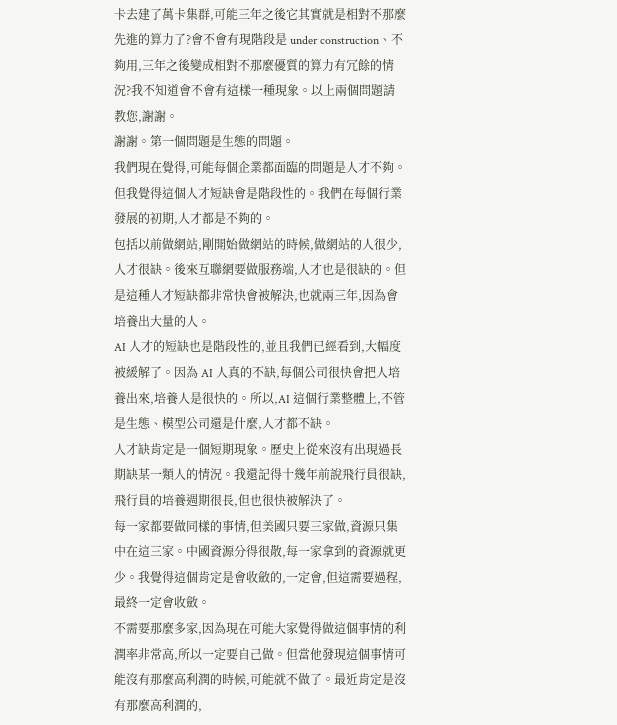卡去建了萬卡集群,可能三年之後它其實就是相對不那麼先進的算力了?會不會有現階段是 under construction、不夠用,三年之後變成相對不那麼優質的算力有冗餘的情況?我不知道會不會有這樣一種現象。以上兩個問題請教您,謝謝。
謝謝。第一個問題是生態的問題。
我們現在覺得,可能每個企業都面臨的問題是人才不夠。但我覺得這個人才短缺會是階段性的。我們在每個行業發展的初期,人才都是不夠的。
包括以前做網站,剛開始做網站的時候,做網站的人很少,人才很缺。後來互聯網要做服務端,人才也是很缺的。但是這種人才短缺都非常快會被解決,也就兩三年,因為會培養出大量的人。
AI 人才的短缺也是階段性的,並且我們已經看到,大幅度被緩解了。因為 AI 人真的不缺,每個公司很快會把人培養出來,培養人是很快的。所以,AI 這個行業整體上,不管是生態、模型公司還是什麼,人才都不缺。
人才缺肯定是一個短期現象。歷史上從來沒有出現過長期缺某一類人的情況。我還記得十幾年前說飛行員很缺,飛行員的培養週期很長,但也很快被解決了。
每一家都要做同樣的事情,但美國只要三家做,資源只集中在這三家。中國資源分得很散,每一家拿到的資源就更少。我覺得這個肯定是會收斂的,一定會,但這需要過程,最終一定會收斂。
不需要那麼多家,因為現在可能大家覺得做這個事情的利潤率非常高,所以一定要自己做。但當他發現這個事情可能沒有那麼高利潤的時候,可能就不做了。最近肯定是沒有那麼高利潤的,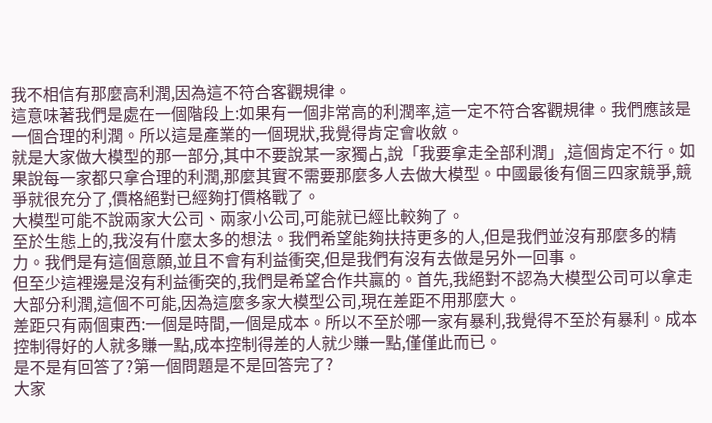我不相信有那麼高利潤,因為這不符合客觀規律。
這意味著我們是處在一個階段上:如果有一個非常高的利潤率,這一定不符合客觀規律。我們應該是一個合理的利潤。所以這是產業的一個現狀,我覺得肯定會收斂。
就是大家做大模型的那一部分,其中不要說某一家獨占,說「我要拿走全部利潤」,這個肯定不行。如果說每一家都只拿合理的利潤,那麼其實不需要那麼多人去做大模型。中國最後有個三四家競爭,競爭就很充分了,價格絕對已經夠打價格戰了。
大模型可能不說兩家大公司、兩家小公司,可能就已經比較夠了。
至於生態上的,我沒有什麼太多的想法。我們希望能夠扶持更多的人,但是我們並沒有那麼多的精力。我們是有這個意願,並且不會有利益衝突,但是我們有沒有去做是另外一回事。
但至少這裡邊是沒有利益衝突的,我們是希望合作共贏的。首先,我絕對不認為大模型公司可以拿走大部分利潤,這個不可能,因為這麼多家大模型公司,現在差距不用那麼大。
差距只有兩個東西:一個是時間,一個是成本。所以不至於哪一家有暴利,我覺得不至於有暴利。成本控制得好的人就多賺一點,成本控制得差的人就少賺一點,僅僅此而已。
是不是有回答了?第一個問題是不是回答完了?
大家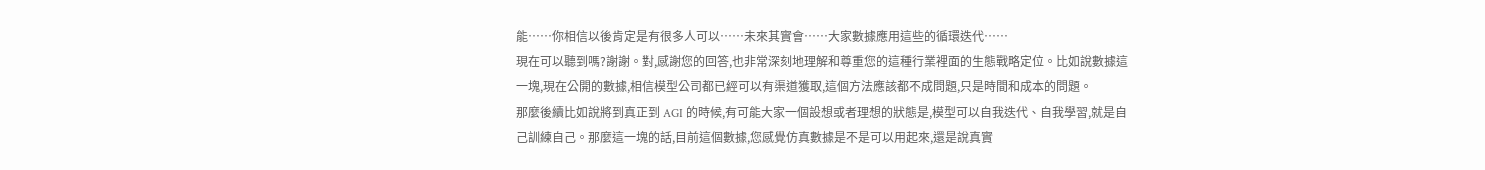能……你相信以後肯定是有很多人可以……未來其實會……大家數據應用這些的循環迭代……
現在可以聽到嗎?謝謝。對,感謝您的回答,也非常深刻地理解和尊重您的這種行業裡面的生態戰略定位。比如說數據這一塊,現在公開的數據,相信模型公司都已經可以有渠道獲取,這個方法應該都不成問題,只是時間和成本的問題。
那麼後續比如說將到真正到 AGI 的時候,有可能大家一個設想或者理想的狀態是,模型可以自我迭代、自我學習,就是自己訓練自己。那麼這一塊的話,目前這個數據,您感覺仿真數據是不是可以用起來,還是說真實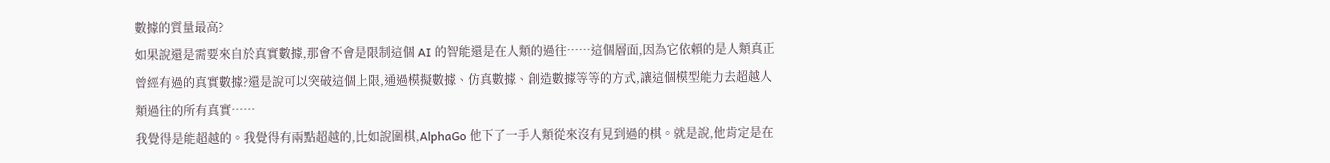數據的質量最高?
如果說還是需要來自於真實數據,那會不會是限制這個 AI 的智能還是在人類的過往……這個層面,因為它依賴的是人類真正曾經有過的真實數據?還是說可以突破這個上限,通過模擬數據、仿真數據、創造數據等等的方式,讓這個模型能力去超越人類過往的所有真實……
我覺得是能超越的。我覺得有兩點超越的,比如說圍棋,AlphaGo 他下了一手人類從來沒有見到過的棋。就是說,他肯定是在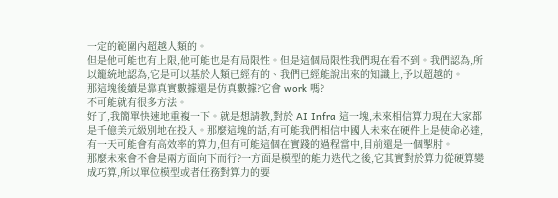一定的範圍內超越人類的。
但是他可能也有上限,他可能也是有局限性。但是這個局限性我們現在看不到。我們認為,所以籠統地認為,它是可以基於人類已經有的、我們已經能說出來的知識上,予以超越的。
那這塊後續是靠真實數據還是仿真數據?它會 work 嗎?
不可能就有很多方法。
好了,我簡單快速地重複一下。就是想請教,對於 AI Infra 這一塊,未來相信算力現在大家都是千億美元級別地在投入。那麼這塊的話,有可能我們相信中國人未來在硬件上是使命必達,有一天可能會有高效率的算力,但有可能這個在實踐的過程當中,目前還是一個掣肘。
那麼未來會不會是兩方面向下而行?一方面是模型的能力迭代之後,它其實對於算力從硬算變成巧算,所以單位模型或者任務對算力的要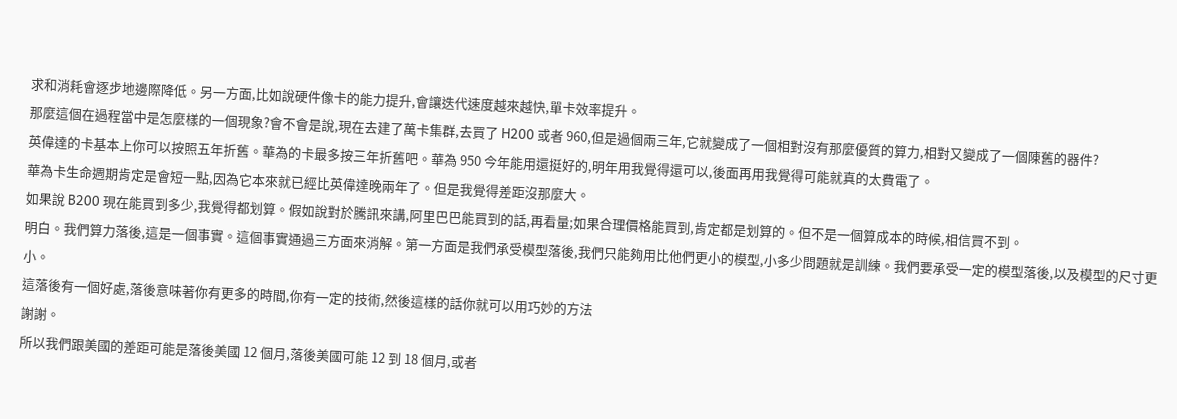求和消耗會逐步地邊際降低。另一方面,比如說硬件像卡的能力提升,會讓迭代速度越來越快,單卡效率提升。
那麼這個在過程當中是怎麼樣的一個現象?會不會是說,現在去建了萬卡集群,去買了 H200 或者 960,但是過個兩三年,它就變成了一個相對沒有那麼優質的算力,相對又變成了一個陳舊的器件?
英偉達的卡基本上你可以按照五年折舊。華為的卡最多按三年折舊吧。華為 950 今年能用還挺好的,明年用我覺得還可以,後面再用我覺得可能就真的太費電了。
華為卡生命週期肯定是會短一點,因為它本來就已經比英偉達晚兩年了。但是我覺得差距沒那麼大。
如果說 B200 現在能買到多少,我覺得都划算。假如說對於騰訊來講,阿里巴巴能買到的話,再看量;如果合理價格能買到,肯定都是划算的。但不是一個算成本的時候,相信買不到。
明白。我們算力落後,這是一個事實。這個事實通過三方面來消解。第一方面是我們承受模型落後,我們只能夠用比他們更小的模型,小多少問題就是訓練。我們要承受一定的模型落後,以及模型的尺寸更小。
這落後有一個好處,落後意味著你有更多的時間,你有一定的技術,然後這樣的話你就可以用巧妙的方法
謝謝。
所以我們跟美國的差距可能是落後美國 12 個月,落後美國可能 12 到 18 個月,或者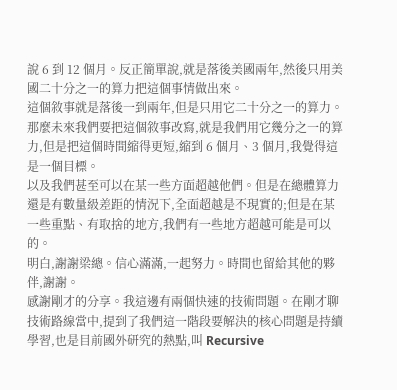說 6 到 12 個月。反正簡單說,就是落後美國兩年,然後只用美國二十分之一的算力把這個事情做出來。
這個敘事就是落後一到兩年,但是只用它二十分之一的算力。那麼未來我們要把這個敘事改寫,就是我們用它幾分之一的算力,但是把這個時間縮得更短,縮到 6 個月、3 個月,我覺得這是一個目標。
以及我們甚至可以在某一些方面超越他們。但是在總體算力還是有數量級差距的情況下,全面超越是不現實的;但是在某一些重點、有取捨的地方,我們有一些地方超越可能是可以的。
明白,謝謝梁總。信心滿滿,一起努力。時間也留給其他的夥伴,謝謝。
感謝剛才的分享。我這邊有兩個快速的技術問題。在剛才聊技術路線當中,提到了我們這一階段要解決的核心問題是持續學習,也是目前國外研究的熱點,叫 Recursive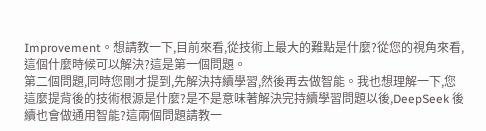Improvement。想請教一下,目前來看,從技術上最大的難點是什麼?從您的視角來看,這個什麼時候可以解決?這是第一個問題。
第二個問題,同時您剛才提到,先解決持續學習,然後再去做智能。我也想理解一下,您這麼提背後的技術根源是什麼?是不是意味著解決完持續學習問題以後,DeepSeek 後續也會做通用智能?這兩個問題請教一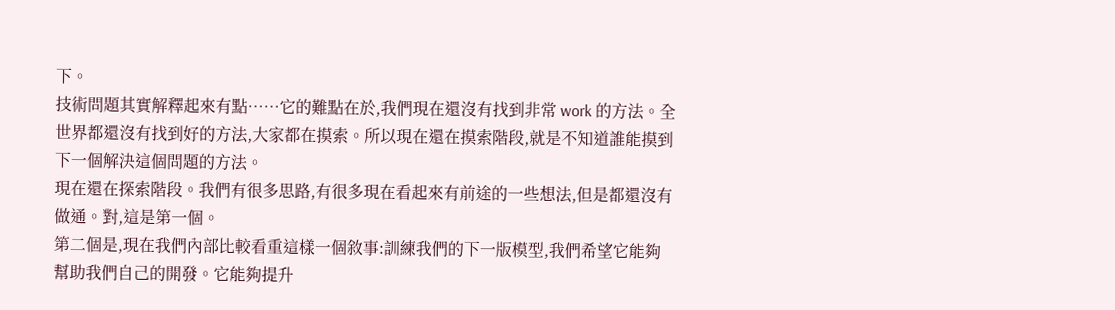下。
技術問題其實解釋起來有點……它的難點在於,我們現在還沒有找到非常 work 的方法。全世界都還沒有找到好的方法,大家都在摸索。所以現在還在摸索階段,就是不知道誰能摸到下一個解決這個問題的方法。
現在還在探索階段。我們有很多思路,有很多現在看起來有前途的一些想法,但是都還沒有做通。對,這是第一個。
第二個是,現在我們內部比較看重這樣一個敘事:訓練我們的下一版模型,我們希望它能夠幫助我們自己的開發。它能夠提升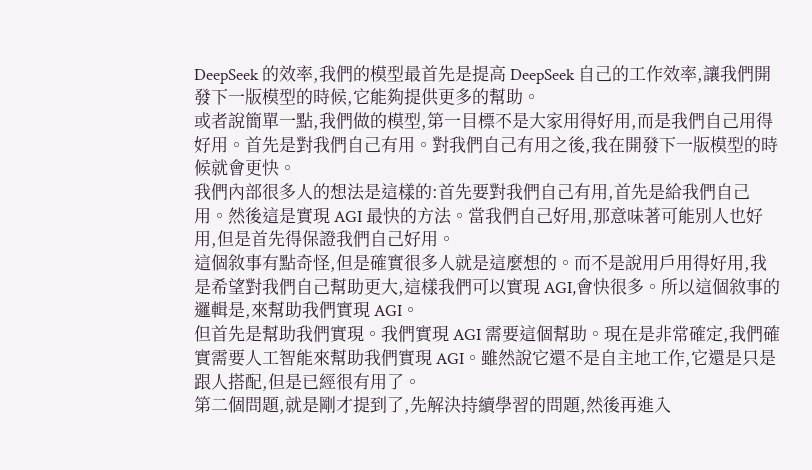DeepSeek 的效率,我們的模型最首先是提高 DeepSeek 自己的工作效率,讓我們開發下一版模型的時候,它能夠提供更多的幫助。
或者說簡單一點,我們做的模型,第一目標不是大家用得好用,而是我們自己用得好用。首先是對我們自己有用。對我們自己有用之後,我在開發下一版模型的時候就會更快。
我們內部很多人的想法是這樣的:首先要對我們自己有用,首先是給我們自己用。然後這是實現 AGI 最快的方法。當我們自己好用,那意味著可能別人也好用,但是首先得保證我們自己好用。
這個敘事有點奇怪,但是確實很多人就是這麼想的。而不是說用戶用得好用,我是希望對我們自己幫助更大,這樣我們可以實現 AGI,會快很多。所以這個敘事的邏輯是,來幫助我們實現 AGI。
但首先是幫助我們實現。我們實現 AGI 需要這個幫助。現在是非常確定,我們確實需要人工智能來幫助我們實現 AGI。雖然說它還不是自主地工作,它還是只是跟人搭配,但是已經很有用了。
第二個問題,就是剛才提到了,先解決持續學習的問題,然後再進入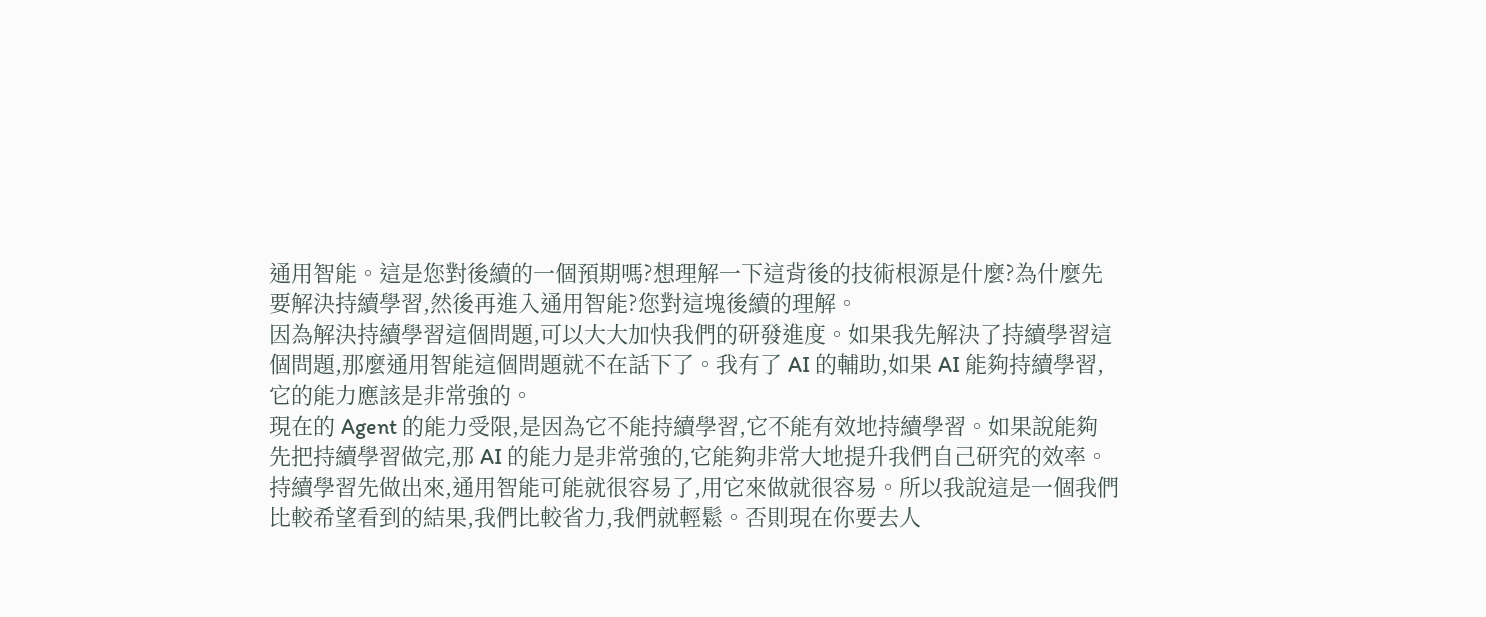通用智能。這是您對後續的一個預期嗎?想理解一下這背後的技術根源是什麼?為什麼先要解決持續學習,然後再進入通用智能?您對這塊後續的理解。
因為解決持續學習這個問題,可以大大加快我們的研發進度。如果我先解決了持續學習這個問題,那麼通用智能這個問題就不在話下了。我有了 AI 的輔助,如果 AI 能夠持續學習,它的能力應該是非常強的。
現在的 Agent 的能力受限,是因為它不能持續學習,它不能有效地持續學習。如果說能夠先把持續學習做完,那 AI 的能力是非常強的,它能夠非常大地提升我們自己研究的效率。
持續學習先做出來,通用智能可能就很容易了,用它來做就很容易。所以我說這是一個我們比較希望看到的結果,我們比較省力,我們就輕鬆。否則現在你要去人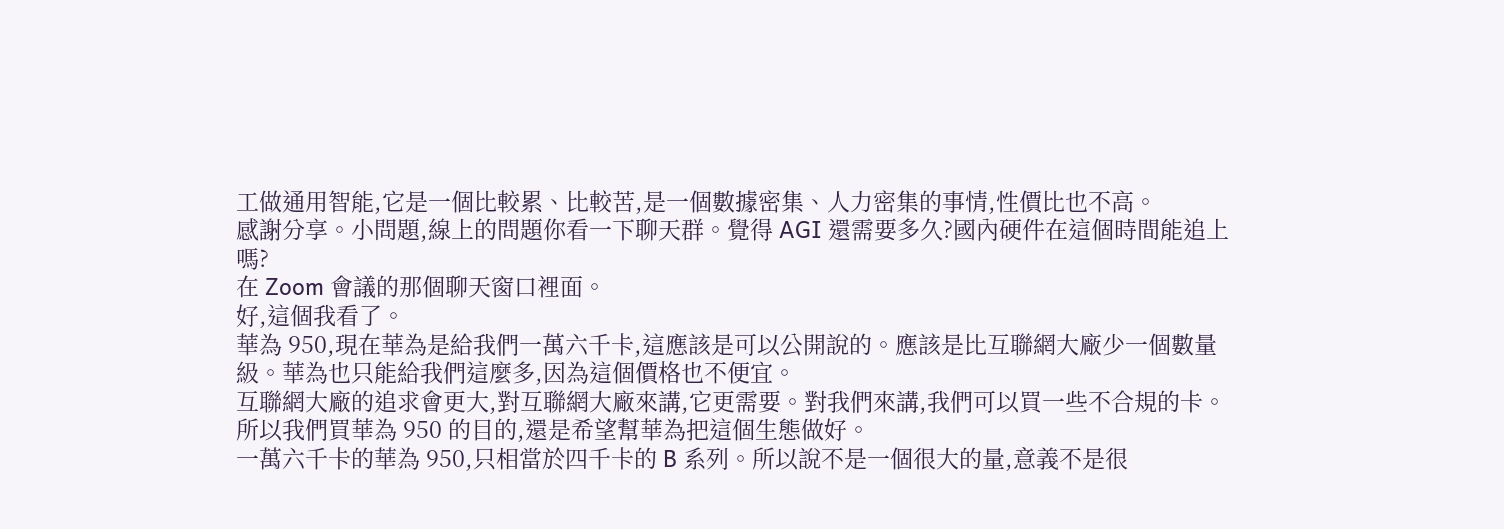工做通用智能,它是一個比較累、比較苦,是一個數據密集、人力密集的事情,性價比也不高。
感謝分享。小問題,線上的問題你看一下聊天群。覺得 AGI 還需要多久?國內硬件在這個時間能追上嗎?
在 Zoom 會議的那個聊天窗口裡面。
好,這個我看了。
華為 950,現在華為是給我們一萬六千卡,這應該是可以公開說的。應該是比互聯網大廠少一個數量級。華為也只能給我們這麼多,因為這個價格也不便宜。
互聯網大廠的追求會更大,對互聯網大廠來講,它更需要。對我們來講,我們可以買一些不合規的卡。所以我們買華為 950 的目的,還是希望幫華為把這個生態做好。
一萬六千卡的華為 950,只相當於四千卡的 B 系列。所以說不是一個很大的量,意義不是很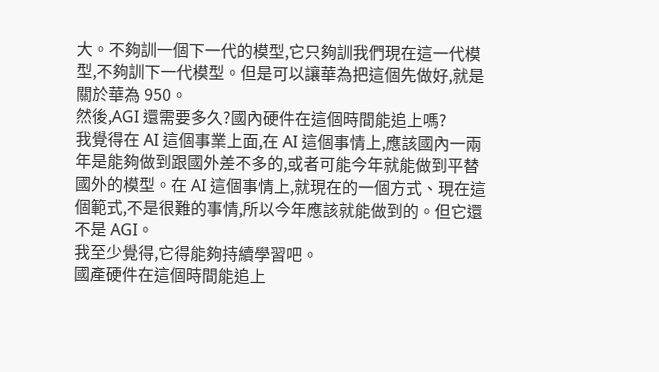大。不夠訓一個下一代的模型,它只夠訓我們現在這一代模型,不夠訓下一代模型。但是可以讓華為把這個先做好,就是關於華為 950。
然後,AGI 還需要多久?國內硬件在這個時間能追上嗎?
我覺得在 AI 這個事業上面,在 AI 這個事情上,應該國內一兩年是能夠做到跟國外差不多的,或者可能今年就能做到平替國外的模型。在 AI 這個事情上,就現在的一個方式、現在這個範式,不是很難的事情,所以今年應該就能做到的。但它還不是 AGI。
我至少覺得,它得能夠持續學習吧。
國產硬件在這個時間能追上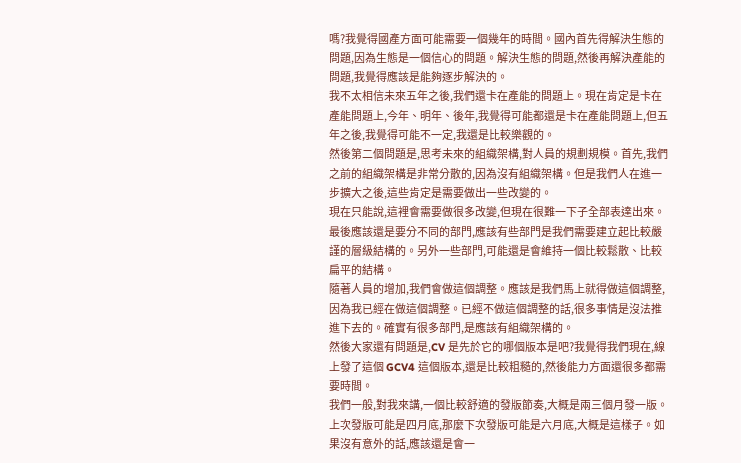嗎?我覺得國產方面可能需要一個幾年的時間。國內首先得解決生態的問題,因為生態是一個信心的問題。解決生態的問題,然後再解決產能的問題,我覺得應該是能夠逐步解決的。
我不太相信未來五年之後,我們還卡在產能的問題上。現在肯定是卡在產能問題上,今年、明年、後年,我覺得可能都還是卡在產能問題上,但五年之後,我覺得可能不一定,我還是比較樂觀的。
然後第二個問題是,思考未來的組織架構,對人員的規劃規模。首先,我們之前的組織架構是非常分散的,因為沒有組織架構。但是我們人在進一步擴大之後,這些肯定是需要做出一些改變的。
現在只能說,這裡會需要做很多改變,但現在很難一下子全部表達出來。最後應該還是要分不同的部門,應該有些部門是我們需要建立起比較嚴謹的層級結構的。另外一些部門,可能還是會維持一個比較鬆散、比較扁平的結構。
隨著人員的增加,我們會做這個調整。應該是我們馬上就得做這個調整,因為我已經在做這個調整。已經不做這個調整的話,很多事情是沒法推進下去的。確實有很多部門,是應該有組織架構的。
然後大家還有問題是,CV 是先於它的哪個版本是吧?我覺得我們現在,線上發了這個 GCV4 這個版本,還是比較粗糙的,然後能力方面還很多都需要時間。
我們一般,對我來講,一個比較舒適的發版節奏,大概是兩三個月發一版。上次發版可能是四月底,那麼下次發版可能是六月底,大概是這樣子。如果沒有意外的話,應該還是會一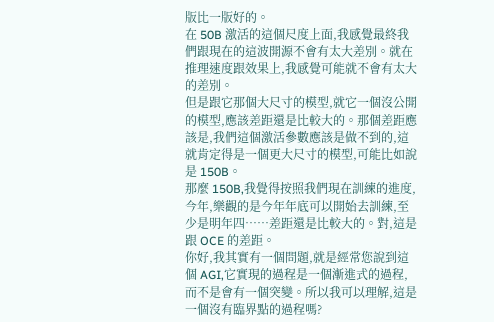版比一版好的。
在 50B 激活的這個尺度上面,我感覺最終我們跟現在的這波開源不會有太大差別。就在推理速度跟效果上,我感覺可能就不會有太大的差別。
但是跟它那個大尺寸的模型,就它一個沒公開的模型,應該差距還是比較大的。那個差距應該是,我們這個激活參數應該是做不到的,這就肯定得是一個更大尺寸的模型,可能比如說是 150B。
那麼 150B,我覺得按照我們現在訓練的進度,今年,樂觀的是今年年底可以開始去訓練,至少是明年四……差距還是比較大的。對,這是跟 OCE 的差距。
你好,我其實有一個問題,就是經常您說到這個 AGI,它實現的過程是一個漸進式的過程,而不是會有一個突變。所以我可以理解,這是一個沒有臨界點的過程嗎?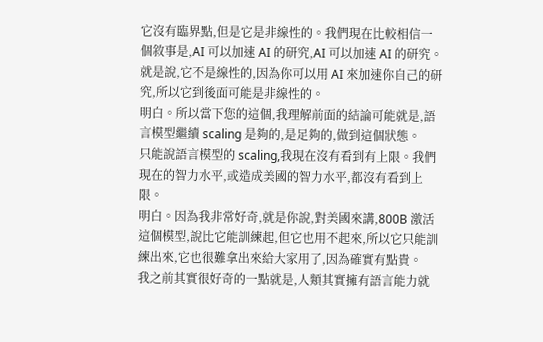它沒有臨界點,但是它是非線性的。我們現在比較相信一個敘事是,AI 可以加速 AI 的研究,AI 可以加速 AI 的研究。就是說,它不是線性的,因為你可以用 AI 來加速你自己的研究,所以它到後面可能是非線性的。
明白。所以當下您的這個,我理解前面的結論可能就是,語言模型繼續 scaling 是夠的,是足夠的,做到這個狀態。
只能說語言模型的 scaling,我現在沒有看到有上限。我們現在的智力水平,或造成美國的智力水平,都沒有看到上限。
明白。因為我非常好奇,就是你說,對美國來講,800B 激活這個模型,說比它能訓練起,但它也用不起來,所以它只能訓練出來,它也很難拿出來給大家用了,因為確實有點貴。
我之前其實很好奇的一點就是,人類其實擁有語言能力就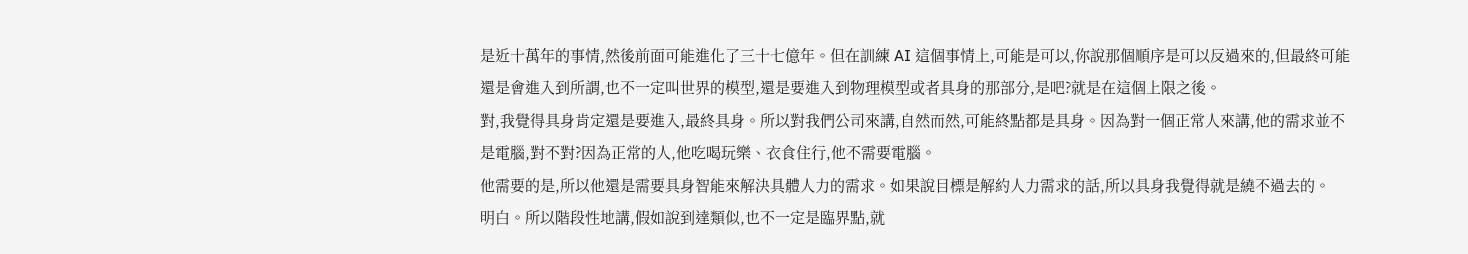是近十萬年的事情,然後前面可能進化了三十七億年。但在訓練 AI 這個事情上,可能是可以,你說那個順序是可以反過來的,但最終可能還是會進入到所謂,也不一定叫世界的模型,還是要進入到物理模型或者具身的那部分,是吧?就是在這個上限之後。
對,我覺得具身肯定還是要進入,最終具身。所以對我們公司來講,自然而然,可能終點都是具身。因為對一個正常人來講,他的需求並不是電腦,對不對?因為正常的人,他吃喝玩樂、衣食住行,他不需要電腦。
他需要的是,所以他還是需要具身智能來解決具體人力的需求。如果說目標是解約人力需求的話,所以具身我覺得就是繞不過去的。
明白。所以階段性地講,假如說到達類似,也不一定是臨界點,就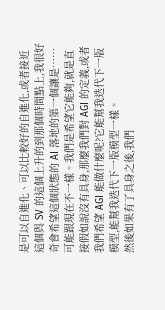是可以自進化、可以比較好的自進化,或者接近這個與 SV 的這個上升的到那個時間點上,我很好奇會希望這個狀態的 AI 落地的第一個讓是……
可能跟現在不一樣。我們是希望它能夠,就是直接假如說沒有具身,那麼我們對 AGI 的定義,或者我們希望 AGI 能做什麼呢?它能幫我迭代下一版模型,能幫我迭代下一版模型一樣。
然後如果有了具身之後,我們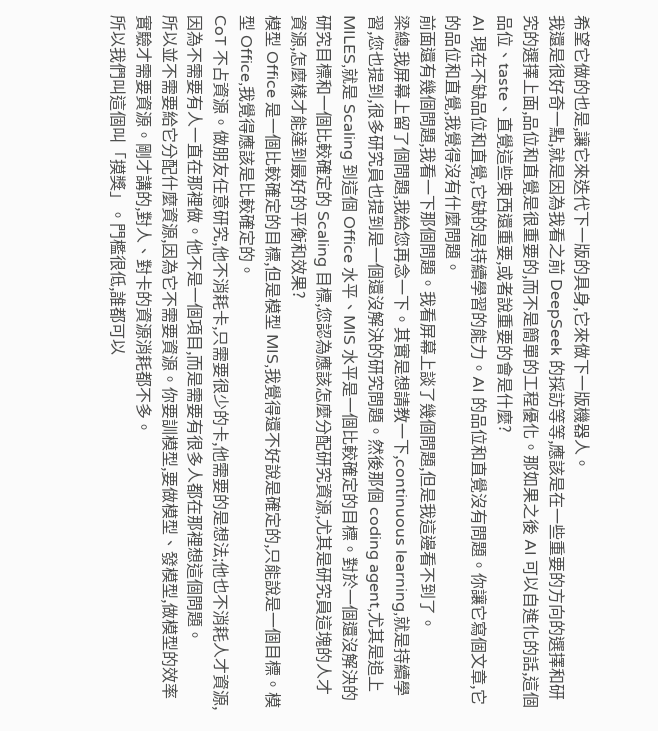希望它做的也是,讓它來迭代下一版的具身,它來做下一版機器人。
我還是很好奇一點,就是因為我看之前 DeepSeek 的採訪等等,應該是在一些重要的方向的選擇和研究的選擇上面,品位和直覺是很重要的,而不是簡單的工程優化。那如果之後 AI 可以自進化的話,這個品位、taste、直覺這些東西還重要,或者說重要的會是什麼?
AI 現在不缺品位和直覺,它缺的是持續學習的能力。AI 的品位和直覺沒有問題。你讓它寫個文章,它的品位和直覺,我覺得沒有什麼問題。
前面還有幾個問題,我看一下那個問題。我看屏幕上談了幾個問題,但是我這邊看不到了。
梁總,我屏幕上留了個問題,我給您再念一下。其實是想請教一下,continuous learning,就是持續學習,您也提到,很多研究員也提到是一個還沒解決的研究問題。然後那個 coding agent,尤其是追上 MILES,就是 Scaling 到這個 Office 水平、MIS 水平是一個比較確定的目標。對於一個還沒解決的研究目標和一個比較確定的 Scaling 目標,您認為應該怎麼分配研究資源,尤其是研究員這塊的人才資源,怎麼樣才能達到最好的平衡和效果?
模型 Office 是一個比較確定的目標,但是模型 MIS,我覺得還不好說是確定的,只能說是一個目標。模型 Office,我覺得應該是比較確定的。
CoT 不占資源。做朋友任意研究,他不消耗卡,只需要很少的卡,他需要的是想法;他也不消耗人才資源,因為不需要有人一直在那裡做。他不是一個項目,而是需要有很多人都在那裡想這個問題。
所以並不需要給它分配什麼資源,因為它不需要資源。你要訓模型,要做模型、發模型,做模型的效率實驗才需要資源。剛才講的,對人、對卡的資源消耗都不多。
所以我們叫這個叫「摸獎」。門檻很低,誰都可以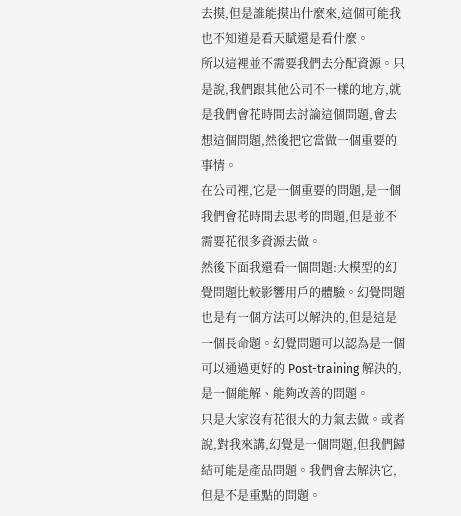去摸,但是誰能摸出什麼來,這個可能我也不知道是看天賦還是看什麼。
所以這裡並不需要我們去分配資源。只是說,我們跟其他公司不一樣的地方,就是我們會花時間去討論這個問題,會去想這個問題,然後把它當做一個重要的事情。
在公司裡,它是一個重要的問題,是一個我們會花時間去思考的問題,但是並不需要花很多資源去做。
然後下面我還看一個問題:大模型的幻覺問題比較影響用戶的體驗。幻覺問題也是有一個方法可以解決的,但是這是一個長命題。幻覺問題可以認為是一個可以通過更好的 Post-training 解決的,是一個能解、能夠改善的問題。
只是大家沒有花很大的力氣去做。或者說,對我來講,幻覺是一個問題,但我們歸結可能是產品問題。我們會去解決它,但是不是重點的問題。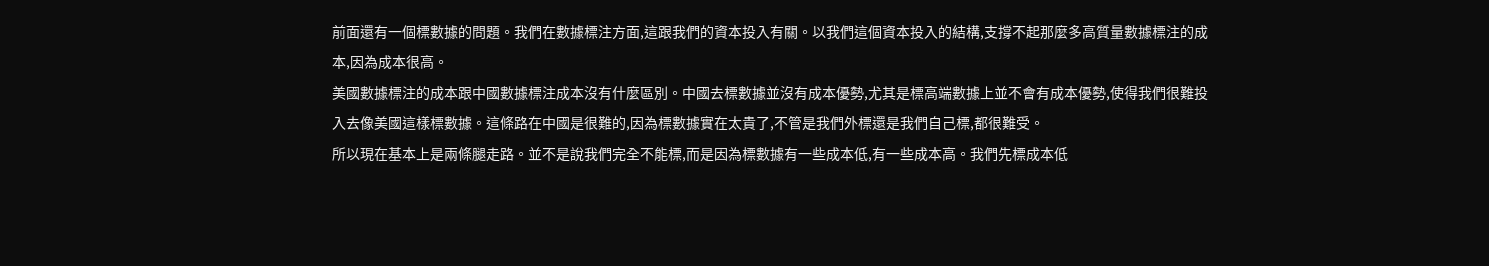前面還有一個標數據的問題。我們在數據標注方面,這跟我們的資本投入有關。以我們這個資本投入的結構,支撐不起那麼多高質量數據標注的成本,因為成本很高。
美國數據標注的成本跟中國數據標注成本沒有什麼區別。中國去標數據並沒有成本優勢,尤其是標高端數據上並不會有成本優勢,使得我們很難投入去像美國這樣標數據。這條路在中國是很難的,因為標數據實在太貴了,不管是我們外標還是我們自己標,都很難受。
所以現在基本上是兩條腿走路。並不是說我們完全不能標,而是因為標數據有一些成本低,有一些成本高。我們先標成本低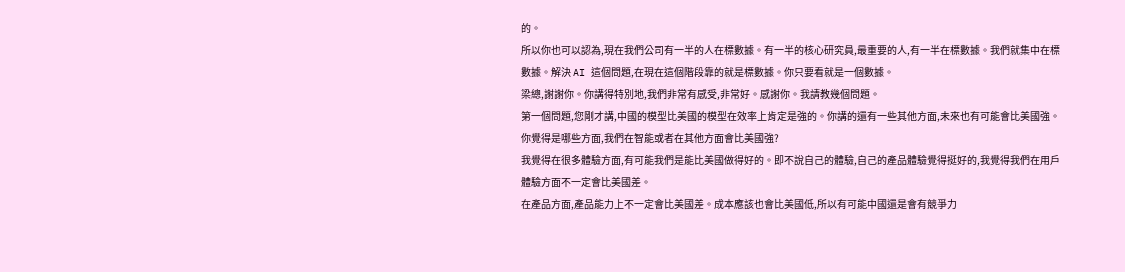的。
所以你也可以認為,現在我們公司有一半的人在標數據。有一半的核心研究員,最重要的人,有一半在標數據。我們就集中在標數據。解決 AI 這個問題,在現在這個階段靠的就是標數據。你只要看就是一個數據。
梁總,謝謝你。你講得特別地,我們非常有感受,非常好。感謝你。我請教幾個問題。
第一個問題,您剛才講,中國的模型比美國的模型在效率上肯定是強的。你講的還有一些其他方面,未來也有可能會比美國強。你覺得是哪些方面,我們在智能或者在其他方面會比美國強?
我覺得在很多體驗方面,有可能我們是能比美國做得好的。即不說自己的體驗,自己的產品體驗覺得挺好的,我覺得我們在用戶體驗方面不一定會比美國差。
在產品方面,產品能力上不一定會比美國差。成本應該也會比美國低,所以有可能中國還是會有競爭力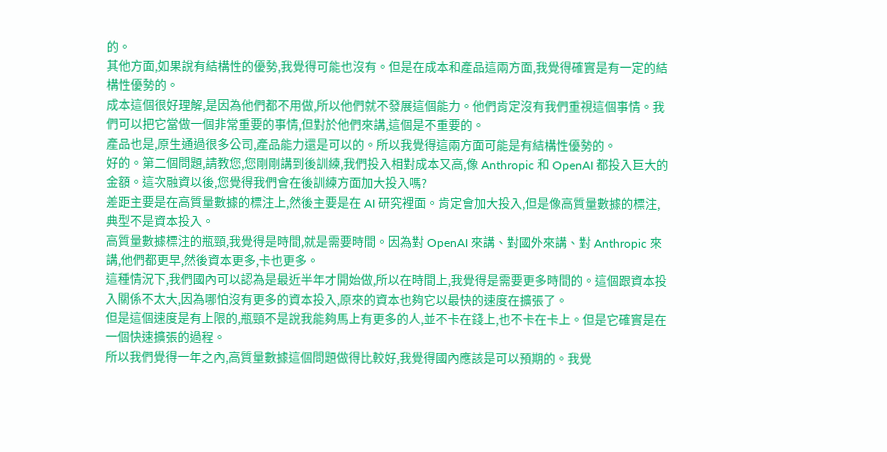的。
其他方面,如果說有結構性的優勢,我覺得可能也沒有。但是在成本和產品這兩方面,我覺得確實是有一定的結構性優勢的。
成本這個很好理解,是因為他們都不用做,所以他們就不發展這個能力。他們肯定沒有我們重視這個事情。我們可以把它當做一個非常重要的事情,但對於他們來講,這個是不重要的。
產品也是,原生通過很多公司,產品能力還是可以的。所以我覺得這兩方面可能是有結構性優勢的。
好的。第二個問題,請教您,您剛剛講到後訓練,我們投入相對成本又高,像 Anthropic 和 OpenAI 都投入巨大的金額。這次融資以後,您覺得我們會在後訓練方面加大投入嗎?
差距主要是在高質量數據的標注上,然後主要是在 AI 研究裡面。肯定會加大投入,但是像高質量數據的標注,典型不是資本投入。
高質量數據標注的瓶頸,我覺得是時間,就是需要時間。因為對 OpenAI 來講、對國外來講、對 Anthropic 來講,他們都更早,然後資本更多,卡也更多。
這種情況下,我們國內可以認為是最近半年才開始做,所以在時間上,我覺得是需要更多時間的。這個跟資本投入關係不太大,因為哪怕沒有更多的資本投入,原來的資本也夠它以最快的速度在擴張了。
但是這個速度是有上限的,瓶頸不是說我能夠馬上有更多的人,並不卡在錢上,也不卡在卡上。但是它確實是在一個快速擴張的過程。
所以我們覺得一年之內,高質量數據這個問題做得比較好,我覺得國內應該是可以預期的。我覺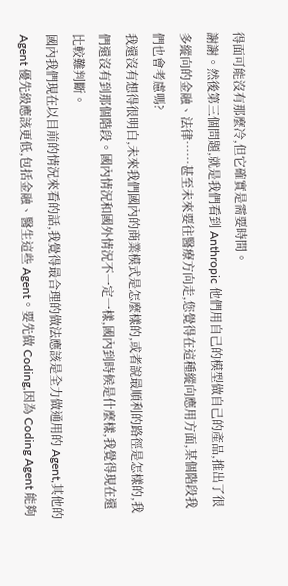得面可能沒有那麼冷,但它確實是需要時間。
謝謝。然後第三個問題,就是我們看到 Anthropic 他們用自己的模型做自己的產品,推出了很多縱向的金融、法律……甚至未來要往醫療方向走,您覺得在這種縱向應用方面,某個階段我們也會考慮嗎?
我還沒有想得很明白,未來我們國內的商業模式是怎麼樣的,或者說最順利的路徑是怎樣的,我們還沒有到那個階段。國內情況和國外情況不一定一樣,國內到時候是什麼樣,我覺得現在還比較難判斷。
國內我們現在以目前的情況來看的話,我覺得最合理的做法應該是全力做通用的 Agent,其他的 Agent 優先級應該更低,包括金融、醫生這些 Agent。要先做 Coding,因為 Coding Agent 能夠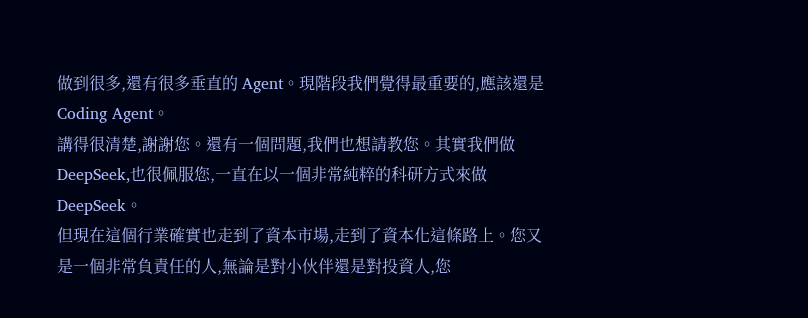做到很多,還有很多垂直的 Agent。現階段我們覺得最重要的,應該還是 Coding Agent。
講得很清楚,謝謝您。還有一個問題,我們也想請教您。其實我們做 DeepSeek,也很佩服您,一直在以一個非常純粹的科研方式來做 DeepSeek。
但現在這個行業確實也走到了資本市場,走到了資本化這條路上。您又是一個非常負責任的人,無論是對小伙伴還是對投資人,您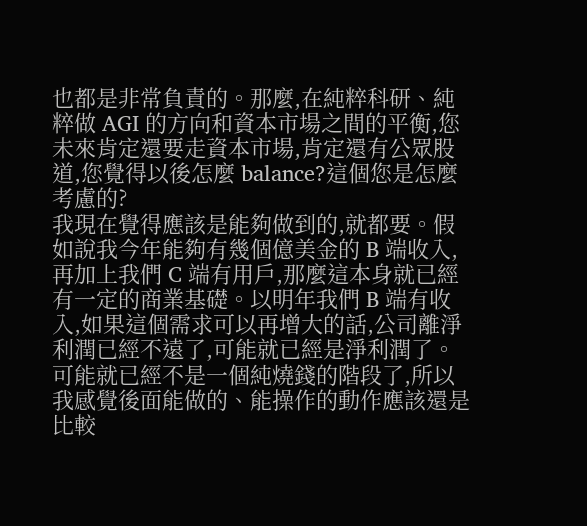也都是非常負責的。那麼,在純粹科研、純粹做 AGI 的方向和資本市場之間的平衡,您未來肯定還要走資本市場,肯定還有公眾股道,您覺得以後怎麼 balance?這個您是怎麼考慮的?
我現在覺得應該是能夠做到的,就都要。假如說我今年能夠有幾個億美金的 B 端收入,再加上我們 C 端有用戶,那麼這本身就已經有一定的商業基礎。以明年我們 B 端有收入,如果這個需求可以再增大的話,公司離淨利潤已經不遠了,可能就已經是淨利潤了。
可能就已經不是一個純燒錢的階段了,所以我感覺後面能做的、能操作的動作應該還是比較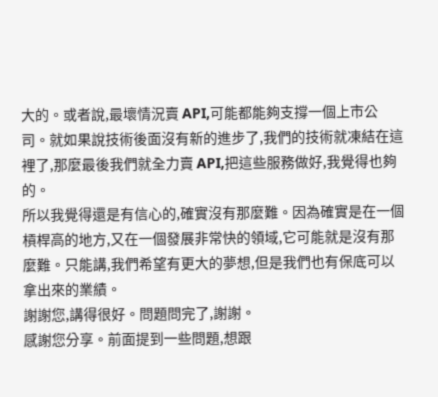大的。或者說,最壞情況賣 API,可能都能夠支撐一個上市公司。就如果說技術後面沒有新的進步了,我們的技術就凍結在這裡了,那麼最後我們就全力賣 API,把這些服務做好,我覺得也夠的。
所以我覺得還是有信心的,確實沒有那麼難。因為確實是在一個槓桿高的地方,又在一個發展非常快的領域,它可能就是沒有那麼難。只能講,我們希望有更大的夢想,但是我們也有保底可以拿出來的業績。
謝謝您,講得很好。問題問完了,謝謝。
感謝您分享。前面提到一些問題,想跟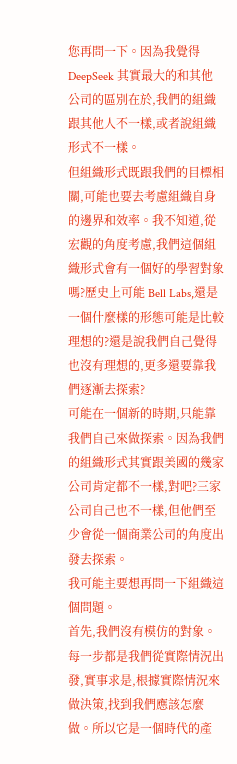您再問一下。因為我覺得 DeepSeek 其實最大的和其他公司的區別在於,我們的組織跟其他人不一樣,或者說組織形式不一樣。
但組織形式既跟我們的目標相關,可能也要去考慮組織自身的邊界和效率。我不知道,從宏觀的角度考慮,我們這個組織形式會有一個好的學習對象嗎?歷史上可能 Bell Labs,還是一個什麼樣的形態可能是比較理想的?還是說我們自己覺得也沒有理想的,更多還要靠我們逐漸去探索?
可能在一個新的時期,只能靠我們自己來做探索。因為我們的組織形式其實跟美國的幾家公司肯定都不一樣,對吧?三家公司自己也不一樣,但他們至少會從一個商業公司的角度出發去探索。
我可能主要想再問一下組織這個問題。
首先,我們沒有模仿的對象。每一步都是我們從實際情況出發,實事求是,根據實際情況來做決策,找到我們應該怎麼做。所以它是一個時代的產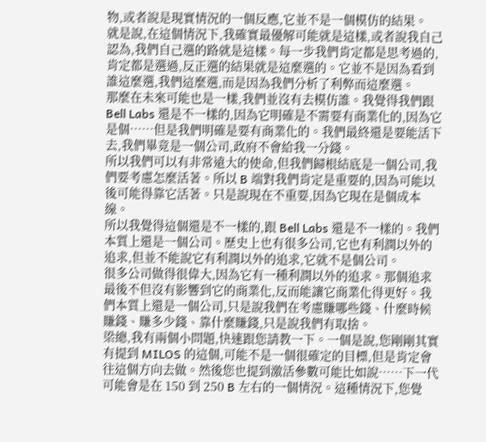物,或者說是現實情況的一個反應,它並不是一個模仿的結果。
就是說,在這個情況下,我確實最優解可能就是這樣,或者說我自己認為,我們自己選的路就是這樣。每一步我們肯定都是思考過的,肯定都是選過,反正選的結果就是這麼選的。它並不是因為看到誰這麼選,我們這麼選,而是因為我們分析了利弊而這麼選。
那麼在未來可能也是一樣,我們並沒有去模仿誰。我覺得我們跟 Bell Labs 還是不一樣的,因為它明確是不需要有商業化的,因為它是個……但是我們明確是要有商業化的。我們最終還是要能活下去,我們畢竟是一個公司,政府不會給我一分錢。
所以我們可以有非常遠大的使命,但我們歸根結底是一個公司,我們要考慮怎麼活著。所以 B 端對我們肯定是重要的,因為可能以後可能得靠它活著。只是說現在不重要,因為它現在是個成本線。
所以我覺得這個還是不一樣的,跟 Bell Labs 還是不一樣的。我們本質上還是一個公司。歷史上也有很多公司,它也有利潤以外的追求,但並不能說它有利潤以外的追求,它就不是個公司。
很多公司做得很偉大,因為它有一種利潤以外的追求。那個追求最後不但沒有影響到它的商業化,反而能讓它商業化得更好。我們本質上還是一個公司,只是說我們在考慮賺哪些錢、什麼時候賺錢、賺多少錢、靠什麼賺錢,只是說我們有取捨。
梁總,我有兩個小問題,快速跟您請教一下。一個是說,您剛剛其實有提到 MILOS 的這個,可能不是一個很確定的目標,但是肯定會往這個方向去做。然後您也提到激活參數可能比如說……下一代可能會是在 150 到 250 B 左右的一個情況。這種情況下,您覺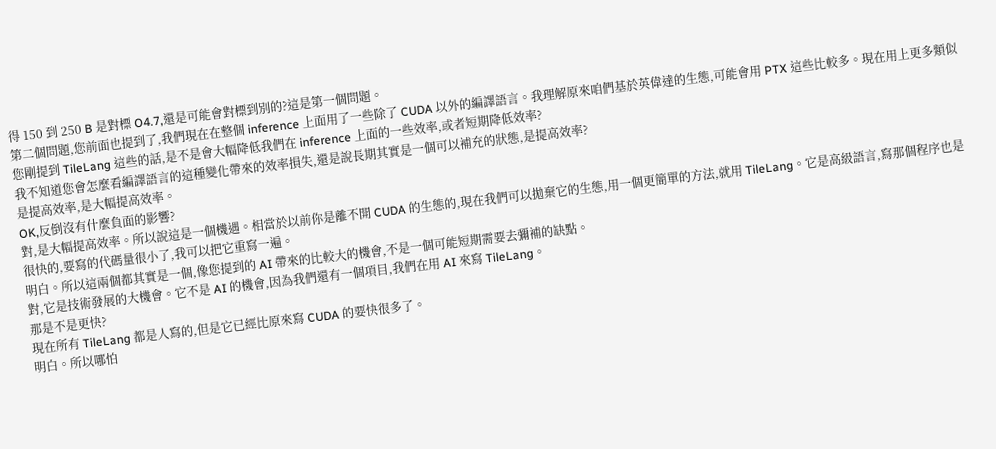得 150 到 250 B 是對標 O4.7,還是可能會對標到別的?這是第一個問題。
第二個問題,您前面也提到了,我們現在在整個 inference 上面用了一些除了 CUDA 以外的編譯語言。我理解原來咱們基於英偉達的生態,可能會用 PTX 這些比較多。現在用上更多類似您剛提到 TileLang 這些的話,是不是會大幅降低我們在 inference 上面的一些效率,或者短期降低效率?
我不知道您會怎麼看編譯語言的這種變化帶來的效率損失,還是說長期其實是一個可以補充的狀態,是提高效率?
是提高效率,是大幅提高效率。
OK,反倒沒有什麼負面的影響?
對,是大幅提高效率。所以說這是一個機遇。相當於以前你是離不開 CUDA 的生態的,現在我們可以拋棄它的生態,用一個更簡單的方法,就用 TileLang。它是高級語言,寫那個程序也是很快的,要寫的代碼量很小了,我可以把它重寫一遍。
明白。所以這兩個都其實是一個,像您提到的 AI 帶來的比較大的機會,不是一個可能短期需要去彌補的缺點。
對,它是技術發展的大機會。它不是 AI 的機會,因為我們還有一個項目,我們在用 AI 來寫 TileLang。
那是不是更快?
現在所有 TileLang 都是人寫的,但是它已經比原來寫 CUDA 的要快很多了。
明白。所以哪怕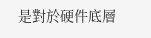是對於硬件底層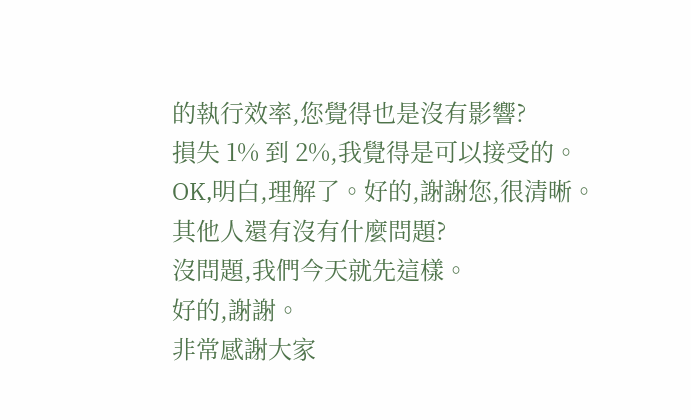的執行效率,您覺得也是沒有影響?
損失 1% 到 2%,我覺得是可以接受的。
OK,明白,理解了。好的,謝謝您,很清晰。
其他人還有沒有什麼問題?
沒問題,我們今天就先這樣。
好的,謝謝。
非常感謝大家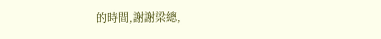的時間,謝謝梁總,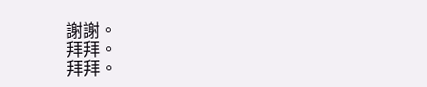謝謝。
拜拜。
拜拜。